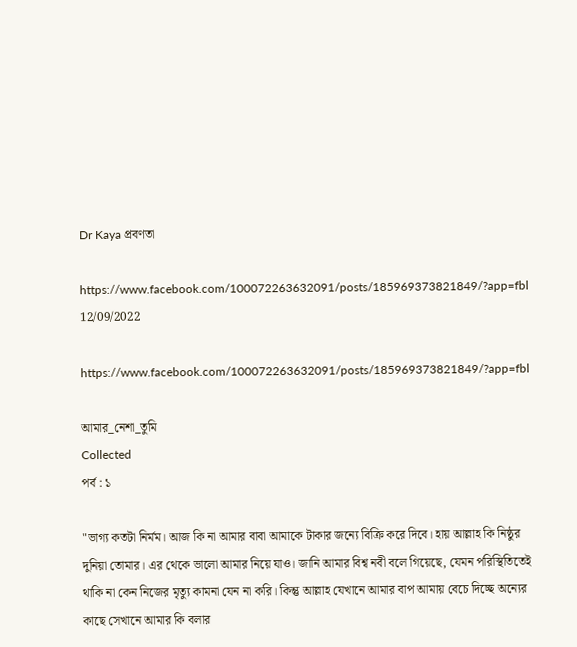Dr Kaya প্রবণতা

https://www.facebook.com/100072263632091/posts/185969373821849/?app=fbl
12/09/2022

https://www.facebook.com/100072263632091/posts/185969373821849/?app=fbl

আমার_নেশা_তুমি
Collected
পর্ব : ১

"ভাগ্য কতটা নির্মম। আজ কি না আমার বাবা আমাকে টাকার জন্যে বিক্রি করে দিবে। হায় আল্লাহ কি নিষ্ঠুর দুনিয়া তোমার। এর থেকে ভালো আমার নিয়ে যাও। জানি আমার বিশ্ব নবী বলে গিয়েছে, যেমন পরিস্থিতিতেই থাকি না কেন নিজের মৃত্যু কামনা যেন না করি। কিন্তু আল্লাহ যেখানে আমার বাপ আমায় বেচে দিচ্ছে অন্যের কাছে সেখানে আমার কি বলার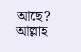আছে? আল্লাহ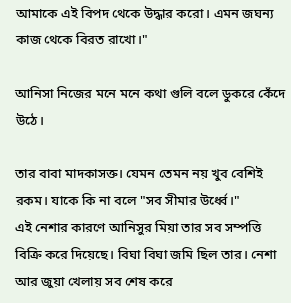আমাকে এই বিপদ থেকে উদ্ধার করো। এমন জঘন্য কাজ থেকে বিরত রাখো।"

আনিসা নিজের মনে মনে কথা গুলি বলে ডুকরে কেঁদে উঠে।

তার বাবা মাদকাসক্ত। যেমন তেমন নয় খুব বেশিই রকম। যাকে কি না বলে "সব সীমার উর্ধ্বে।"
এই নেশার কারণে আনিসুর মিয়া তার সব সম্পত্তি বিক্রি করে দিয়েছে। বিঘা বিঘা জমি ছিল তার। নেশা আর জুয়া খেলায় সব শেষ করে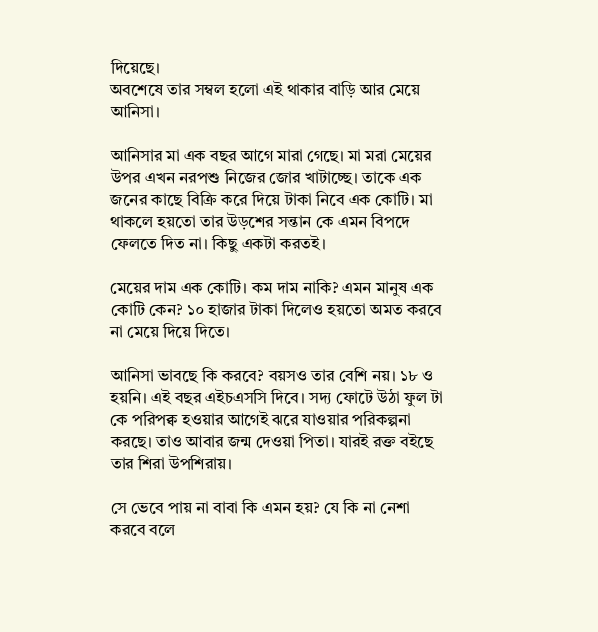দিয়েছে।
অবশেষে তার সম্বল হলো এই থাকার বাড়ি আর মেয়ে আনিসা।

আনিসার মা এক বছর আগে মারা গেছে। মা মরা মেয়ের উপর এখন নরপশু নিজের জোর খাটাচ্ছে। তাকে এক জনের কাছে বিক্রি করে দিয়ে টাকা নিবে এক কোটি। মা থাকলে হয়তো তার উড়শের সন্তান কে এমন বিপদে ফেলতে দিত না। কিছু একটা করতই।

মেয়ের দাম এক কোটি। কম দাম নাকি? এমন মানুষ এক কোটি কেন? ১০ হাজার টাকা দিলেও হয়তো অমত করবে না মেয়ে দিয়ে দিতে।

আনিসা ভাবছে কি করবে? বয়সও তার বেশি নয়। ১৮ ও হয়নি। এই বছর এইচএসসি দিবে। সদ্য ফোটে উঠা ফুল টা কে পরিপক্ব হওয়ার আগেই ঝরে যাওয়ার পরিকল্পনা করছে। তাও আবার জন্ম দেওয়া পিতা। যারই রক্ত বইছে তার শিরা উপশিরায়।

সে ভেবে পায় না বাবা কি এমন হয়? যে কি না নেশা করবে বলে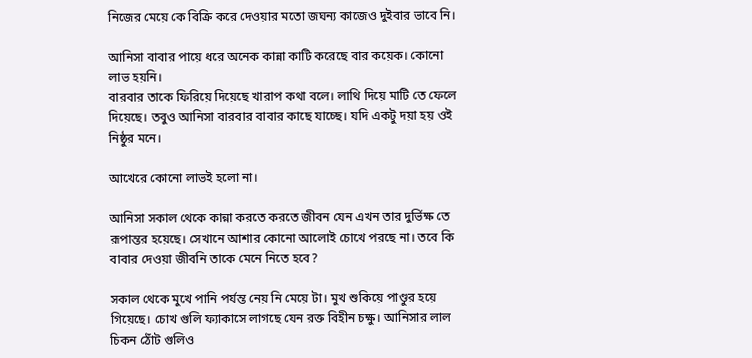নিজের মেয়ে কে বিক্রি করে দেওয়ার মতো জঘন্য কাজেও দুইবার ভাবে নি।

আনিসা বাবার পায়ে ধরে অনেক কান্না কাটি করেছে বার কয়েক। কোনো লাভ হয়নি।
বারবার তাকে ফিরিয়ে দিয়েছে খারাপ কথা বলে। লাথি দিয়ে মাটি তে ফেলে দিয়েছে। তবুও আনিসা বারবার বাবার কাছে যাচ্ছে। যদি একটু দয়া হয় ওই নিষ্ঠুর মনে।

আখেরে কোনো লাভই হলো না।

আনিসা সকাল থেকে কান্না করতে করতে জীবন যেন এখন তার দুর্ভিক্ষ তে রূপান্তর হয়েছে। সেখানে আশার কোনো আলোই চোখে পরছে না। তবে কি বাবার দেওয়া জীবনি তাকে মেনে নিতে হবে?

সকাল থেকে মুখে পানি পর্যন্ত নেয় নি মেয়ে টা। মুখ শুকিয়ে পাণ্ডুর হয়ে গিয়েছে। চোখ গুলি ফ্যাকাসে লাগছে যেন রক্ত বিহীন চক্ষু। আনিসার লাল চিকন ঠোঁট গুলিও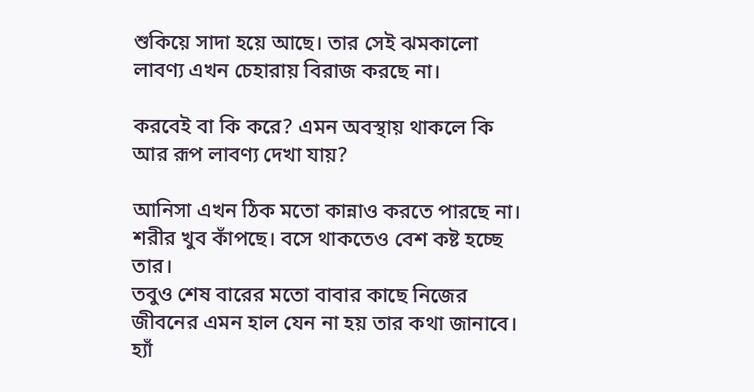শুকিয়ে সাদা হয়ে আছে। তার সেই ঝমকালো লাবণ্য এখন চেহারায় বিরাজ করছে না।

করবেই বা কি করে? এমন অবস্থায় থাকলে কি আর রূপ লাবণ্য দেখা যায়?

আনিসা এখন ঠিক মতো কান্নাও করতে পারছে না। শরীর খুব কাঁপছে। বসে থাকতেও বেশ কষ্ট হচ্ছে তার।
তবুও শেষ বারের মতো বাবার কাছে নিজের জীবনের এমন হাল যেন না হয় তার কথা জানাবে। হ্যাঁ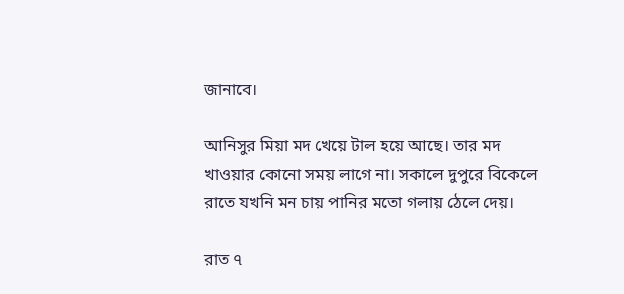জানাবে।

আনিসুর মিয়া মদ খেয়ে টাল হয়ে আছে। তার মদ খাওয়ার কোনো সময় লাগে না। সকালে দুপুরে বিকেলে রাতে যখনি মন চায় পানির মতো গলায় ঠেলে দেয়।

রাত ৭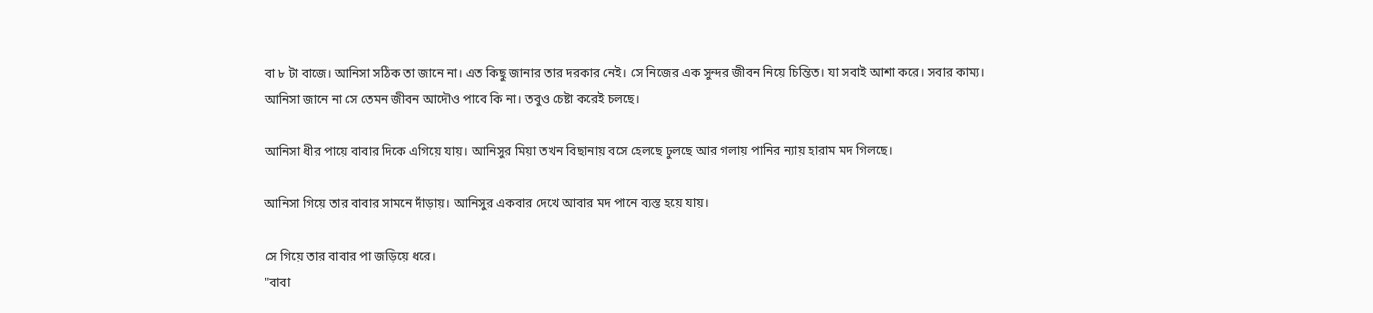বা ৮ টা বাজে। আনিসা সঠিক তা জানে না। এত কিছু জানার তার দরকার নেই। সে নিজের এক সুন্দর জীবন নিয়ে চিন্তিত। যা সবাই আশা করে। সবার কাম্য। আনিসা জানে না সে তেমন জীবন আদৌও পাবে কি না। তবুও চেষ্টা করেই চলছে।

আনিসা ধীর পায়ে বাবার দিকে এগিয়ে যায়। আনিসুর মিয়া তখন বিছানায় বসে হেলছে ঢুলছে আর গলায় পানির ন্যায় হারাম মদ গিলছে।

আনিসা গিয়ে তার বাবার সামনে দাঁড়ায়। আনিসুর একবার দেখে আবার মদ পানে ব্যস্ত হয়ে যায়।

সে গিয়ে তার বাবার পা জড়িয়ে ধরে।
"বাবা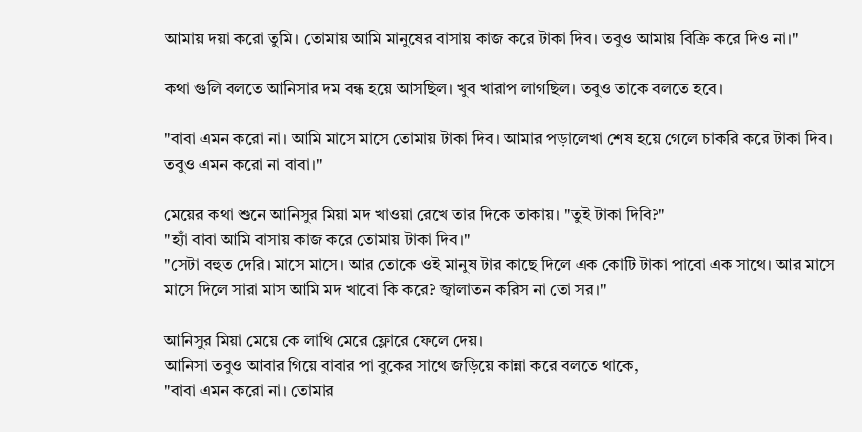আমায় দয়া করো তুমি। তোমায় আমি মানুষের বাসায় কাজ করে টাকা দিব। তবুও আমায় বিক্রি করে দিও না।"

কথা গুলি বলতে আনিসার দম বন্ধ হয়ে আসছিল। খুব খারাপ লাগছিল। তবুও তাকে বলতে হবে।

"বাবা এমন করো না। আমি মাসে মাসে তোমায় টাকা দিব। আমার পড়ালেখা শেষ হয়ে গেলে চাকরি করে টাকা দিব। তবুও এমন করো না বাবা।"

মেয়ের কথা শুনে আনিসুর মিয়া মদ খাওয়া রেখে তার দিকে তাকায়। "তুই টাকা দিবি?"
"হ্যাঁ বাবা আমি বাসায় কাজ করে তোমায় টাকা দিব।"
"সেটা বহুত দেরি। মাসে মাসে। আর তোকে ওই মানুষ টার কাছে দিলে এক কোটি টাকা পাবো এক সাথে। আর মাসে মাসে দিলে সারা মাস আমি মদ খাবো কি করে? জ্বালাতন করিস না তো সর।"

আনিসুর মিয়া মেয়ে কে লাথি মেরে ফ্লোরে ফেলে দেয়।
আনিসা তবুও আবার গিয়ে বাবার পা বুকের সাথে জড়িয়ে কান্না করে বলতে থাকে,
"বাবা এমন করো না। তোমার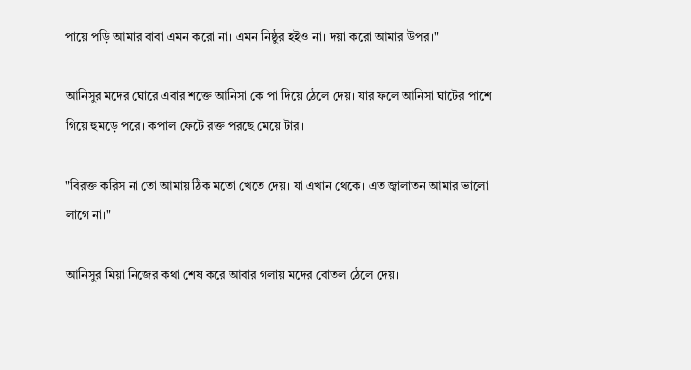পায়ে পড়ি আমার বাবা এমন করো না। এমন নিষ্ঠুর হইও না। দয়া করো আমার উপর।"

আনিসুর মদের ঘোরে এবার শক্তে আনিসা কে পা দিয়ে ঠেলে দেয়। যার ফলে আনিসা ঘাটের পাশে গিয়ে হুমড়ে পরে। কপাল ফেটে রক্ত পরছে মেয়ে টার।

"বিরক্ত করিস না তো আমায় ঠিক মতো খেতে দেয়। যা এখান থেকে। এত জ্বালাতন আমার ভালো লাগে না।"

আনিসুর মিয়া নিজের কথা শেষ করে আবার গলায় মদের বোতল ঠেলে দেয়।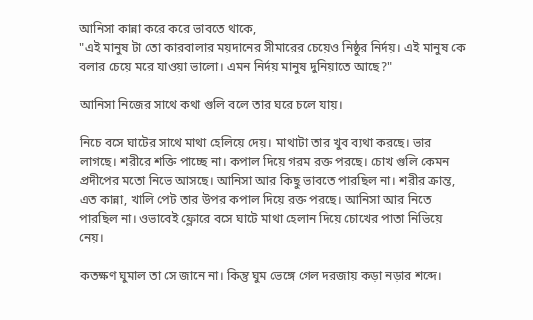আনিসা কান্না করে করে ভাবতে থাকে,
"এই মানুষ টা তো কারবালার ময়দানের সীমারের চেয়েও নিষ্ঠুর নির্দয়। এই মানুষ কে বলার চেয়ে মরে যাওয়া ভালো। এমন নির্দয় মানুষ দুনিয়াতে আছে?"

আনিসা নিজের সাথে কথা গুলি বলে তার ঘরে চলে যায়।

নিচে বসে ঘাটের সাথে মাথা হেলিয়ে দেয়। মাথাটা তার খুব ব্যথা করছে। ভার লাগছে। শরীরে শক্তি পাচ্ছে না। কপাল দিয়ে গরম রক্ত পরছে। চোখ গুলি কেমন প্রদীপের মতো নিভে আসছে। আনিসা আর কিছু ভাবতে পারছিল না। শরীর ক্রান্ত, এত কান্না, খালি পেট তার উপর কপাল দিয়ে রক্ত পরছে। আনিসা আর নিতে পারছিল না। ওভাবেই ফ্লোরে বসে ঘাটে মাথা হেলান দিয়ে চোখের পাতা নিভিয়ে নেয়।

কতক্ষণ ঘুমাল তা সে জানে না। কিন্তু ঘুম ভেঙ্গে গেল দরজায় কড়া নড়ার শব্দে।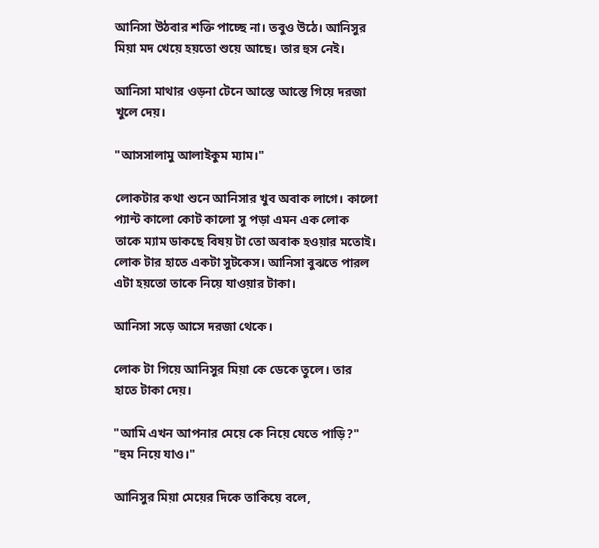আনিসা উঠবার শক্তি পাচ্ছে না। তবুও উঠে। আনিসুর মিয়া মদ খেয়ে হয়তো শুয়ে আছে। তার হুস নেই।

আনিসা মাথার ওড়না টেনে আস্তে আস্তে গিয়ে দরজা খুলে দেয়।

"আসসালামু আলাইকুম ম্যাম।"

লোকটার কথা শুনে আনিসার খুব অবাক লাগে। কালো প্যান্ট কালো কোট কালো সু পড়া এমন এক লোক তাকে ম্যাম ডাকছে বিষয় টা তো অবাক হওয়ার মতোই।
লোক টার হাতে একটা সুটকেস। আনিসা বুঝতে পারল এটা হয়তো তাকে নিয়ে যাওয়ার টাকা।

আনিসা সড়ে আসে দরজা থেকে।

লোক টা গিয়ে আনিসুর মিয়া কে ডেকে তুলে। তার হাতে টাকা দেয়।

"আমি এখন আপনার মেয়ে কে নিয়ে যেতে পাড়ি?"
"হুম নিয়ে যাও।"

আনিসুর মিয়া মেয়ের দিকে তাকিয়ে বলে,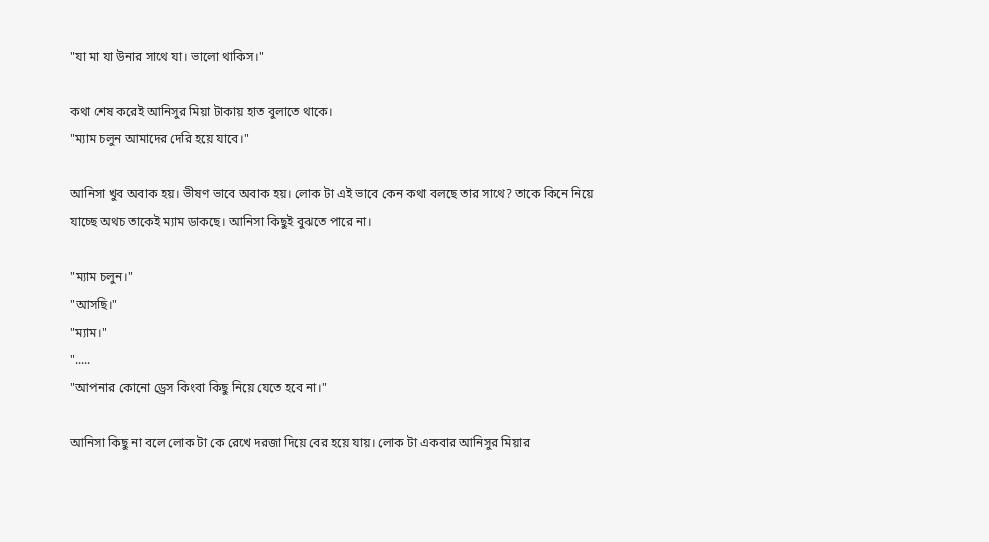"যা মা যা উনার সাথে যা। ভালো থাকিস।"

কথা শেষ করেই আনিসুর মিয়া টাকায় হাত বুলাতে থাকে।
"ম্যাম চলুন আমাদের দেরি হয়ে যাবে।"

আনিসা খুব অবাক হয়। ভীষণ ভাবে অবাক হয়। লোক টা এই ভাবে কেন কথা বলছে তার সাথে? তাকে কিনে নিয়ে যাচ্ছে অথচ তাকেই ম্যাম ডাকছে। আনিসা কিছুই বুঝতে পারে না।

"ম্যাম চলুন।"
"আসছি।"
"ম্যাম।"
".....
"আপনার কোনো ড্রেস কিংবা কিছু নিয়ে যেতে হবে না।"

আনিসা কিছু না বলে লোক টা কে রেখে দরজা দিয়ে বের হয়ে যায়। লোক টা একবার আনিসুর মিয়ার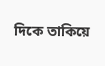দিকে তাকিয়ে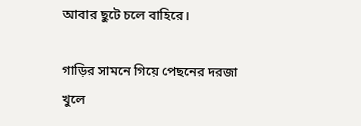আবার ছুটে চলে বাহিরে।

গাড়ির সামনে গিয়ে পেছনের দরজা খুলে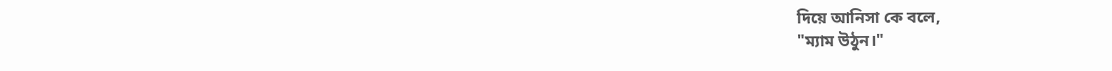দিয়ে আনিসা কে বলে,
"ম্যাম উঠুন।"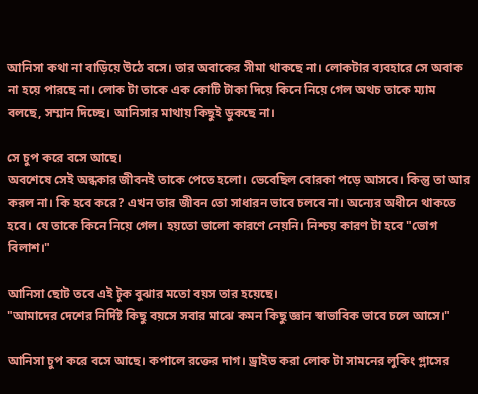আনিসা কথা না বাড়িয়ে উঠে বসে। তার অবাকের সীমা থাকছে না। লোকটার ব্যবহারে সে অবাক না হয়ে পারছে না। লোক টা তাকে এক কোটি টাকা দিয়ে কিনে নিয়ে গেল অথচ তাকে ম্যাম বলছে, সম্মান দিচ্ছে। আনিসার মাথায় কিছুই ডুকছে না।

সে চুপ করে বসে আছে।
অবশেষে সেই অন্ধকার জীবনই তাকে পেতে হলো। ভেবেছিল বোরকা পড়ে আসবে। কিন্তু তা আর করল না। কি হবে করে? এখন তার জীবন তো সাধারন ভাবে চলবে না। অন্যের অধীনে থাকতে হবে। যে তাকে কিনে নিয়ে গেল। হয়তো ভালো কারণে নেয়নি। নিশ্চয় কারণ টা হবে "ভোগ বিলাশ।"

আনিসা ছোট তবে এই টুক বুঝার মতো বয়স তার হয়েছে।
"আমাদের দেশের নির্দিষ্ট কিছু বয়সে সবার মাঝে কমন কিছু জ্ঞান স্বাভাবিক ভাবে চলে আসে।"

আনিসা চুপ করে বসে আছে। কপালে রক্তের দাগ। ড্রাইভ করা লোক টা সামনের লুকিং গ্লাসের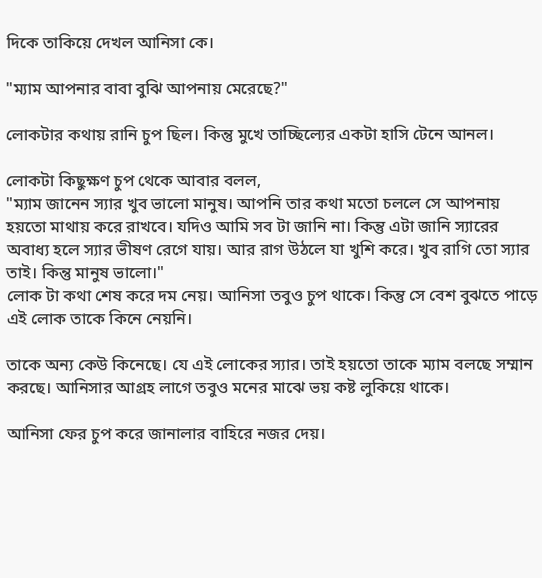দিকে তাকিয়ে দেখল আনিসা কে।

"ম্যাম আপনার বাবা বুঝি আপনায় মেরেছে?"

লোকটার কথায় রানি চুপ ছিল। কিন্তু মুখে তাচ্ছিল্যের একটা হাসি টেনে আনল।

লোকটা কিছুক্ষণ চুপ থেকে আবার বলল,
"ম্যাম জানেন স্যার খুব ভালো মানুষ। আপনি তার কথা মতো চললে সে আপনায় হয়তো মাথায় করে রাখবে। যদিও আমি সব টা জানি না। কিন্তু এটা জানি স্যারের অবাধ্য হলে স্যার ভীষণ রেগে যায়। আর রাগ উঠলে যা খুশি করে। খুব রাগি তো স্যার তাই। কিন্তু মানুষ ভালো।"
লোক টা কথা শেষ করে দম নেয়। আনিসা তবুও চুপ থাকে। কিন্তু সে বেশ বুঝতে পাড়ে এই লোক তাকে কিনে নেয়নি।

তাকে অন্য কেউ কিনেছে। যে এই লোকের স্যার। তাই হয়তো তাকে ম্যাম বলছে সম্মান করছে। আনিসার আগ্রহ লাগে তবুও মনের মাঝে ভয় কষ্ট লুকিয়ে থাকে।

আনিসা ফের চুপ করে জানালার বাহিরে নজর দেয়।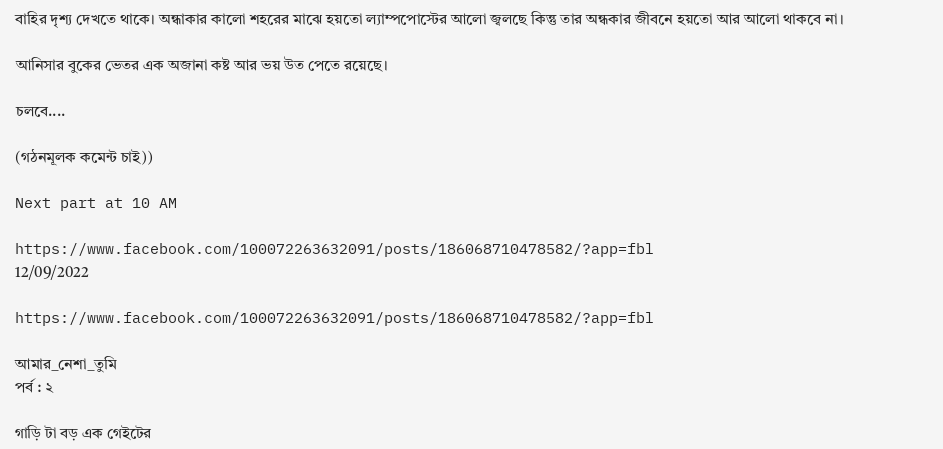বাহির দৃশ্য দেখতে থাকে। অন্ধাকার কালো শহরের মাঝে হয়তো ল্যাম্পপোস্টের আলো জ্বলছে কিন্তু তার অন্ধকার জীবনে হয়তো আর আলো থাকবে না।

আনিসার বুকের ভেতর এক অজানা কষ্ট আর ভয় উত পেতে রয়েছে।

চলবে....

(গঠনমূলক কমেন্ট চাই))

Next part at 10 AM

https://www.facebook.com/100072263632091/posts/186068710478582/?app=fbl
12/09/2022

https://www.facebook.com/100072263632091/posts/186068710478582/?app=fbl

আমার_নেশা_তুমি
পর্ব : ২

গাড়ি টা বড় এক গেইটের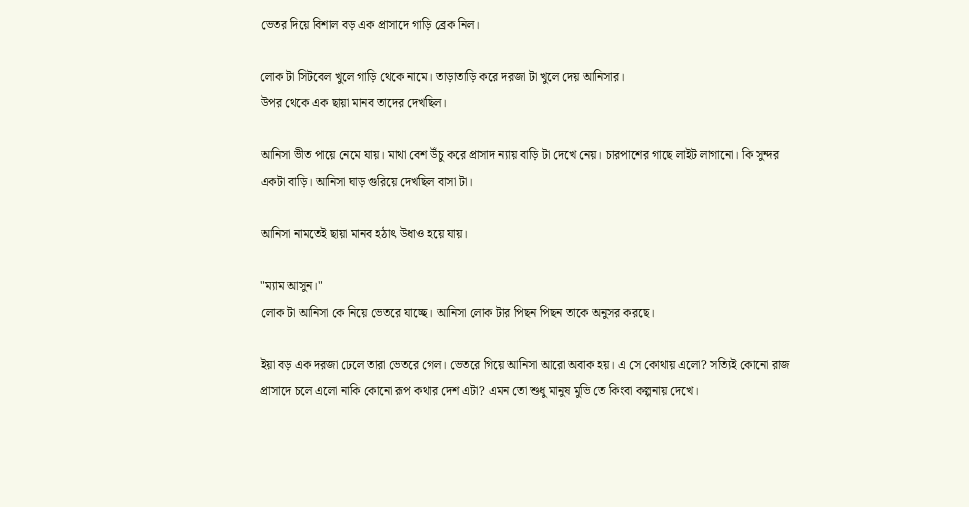ভেতর দিয়ে বিশাল বড় এক প্রাসাদে গাড়ি ব্রেক নিল।

লোক টা সিটবেল খুলে গাড়ি থেকে নামে। তাড়াতাড়ি করে দরজা টা খুলে দেয় আনিসার।
উপর থেকে এক ছায়া মানব তাদের দেখছিল।

আনিসা ভীত পায়ে নেমে যায়। মাথা বেশ উঁচু করে প্রাসাদ ন্যায় বাড়ি টা দেখে নেয়। চারপাশের গাছে লাইট লাগানো। কি সুন্দর একটা বাড়ি। আনিসা ঘাড় গুরিয়ে দেখছিল বাসা টা।

আনিসা নামতেই ছায়া মানব হঠাৎ উধাও হয়ে যায়।

"ম্যাম আসুন।"
লোক টা আনিসা কে নিয়ে ভেতরে যাচ্ছে। আনিসা লোক টার পিছন পিছন তাকে অনুসর করছে।

ইয়া বড় এক দরজা ঢেলে তারা ভেতরে গেল। ভেতরে গিয়ে আনিসা আরো অবাক হয়। এ সে কোথায় এলো? সত্যিই কোনো রাজ প্রাসাদে চলে এলো নাকি কোনো রূপ কথার দেশ এটা? এমন তো শুধু মানুষ মুভি তে কিংবা কল্পনায় দেখে।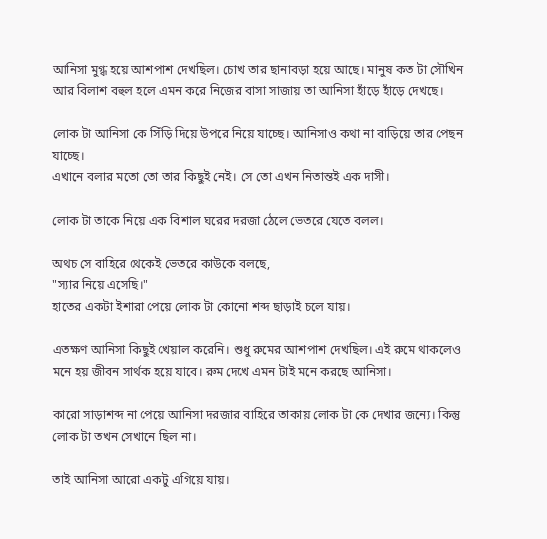আনিসা মুগ্ধ হয়ে আশপাশ দেখছিল। চোখ তার ছানাবড়া হয়ে আছে। মানুষ কত টা সৌখিন আর বিলাশ বহুল হলে এমন করে নিজের বাসা সাজায় তা আনিসা হাঁড়ে হাঁড়ে দেখছে।

লোক টা আনিসা কে সিঁড়ি দিয়ে উপরে নিয়ে যাচ্ছে। আনিসাও কথা না বাড়িয়ে তার পেছন যাচ্ছে।
এখানে বলার মতো তো তার কিছুই নেই। সে তো এখন নিতান্তই এক দাসী।

লোক টা তাকে নিয়ে এক বিশাল ঘরের দরজা ঠেলে ভেতরে যেতে বলল।

অথচ সে বাহিরে থেকেই ভেতরে কাউকে বলছে,
"স্যার নিয়ে এসেছি।"
হাতের একটা ইশারা পেয়ে লোক টা কোনো শব্দ ছাড়াই চলে যায়।

এতক্ষণ আনিসা কিছুই খেয়াল করেনি। শুধু রুমের আশপাশ দেখছিল। এই রুমে থাকলেও মনে হয় জীবন সার্থক হয়ে যাবে। রুম দেখে এমন টাই মনে করছে আনিসা।

কারো সাড়াশব্দ না পেয়ে আনিসা দরজার বাহিরে তাকায় লোক টা কে দেখার জন্যে। কিন্তু লোক টা তখন সেখানে ছিল না।

তাই আনিসা আরো একটু এগিয়ে যায়।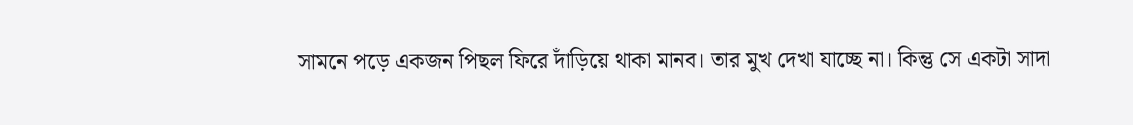সামনে পড়ে একজন পিছল ফিরে দাঁড়িয়ে থাকা মানব। তার মুখ দেখা যাচ্ছে না। কিন্তু সে একটা সাদা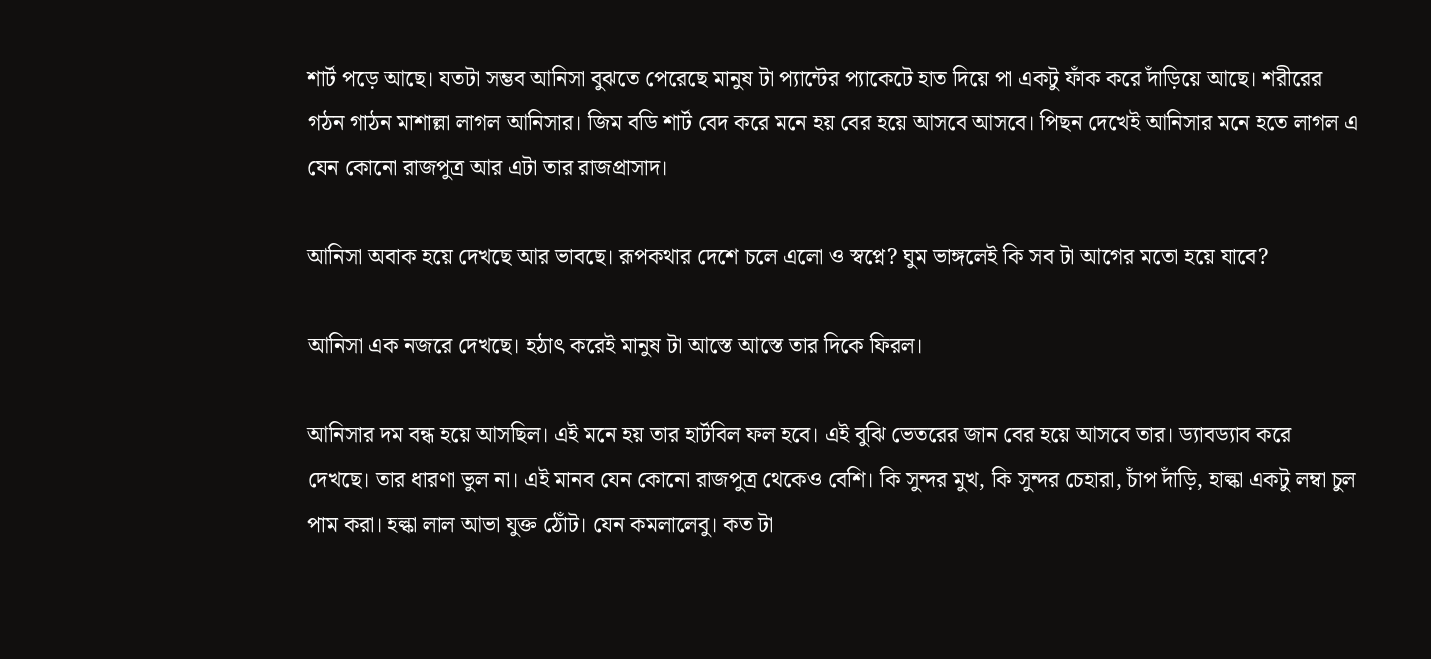শার্ট পড়ে আছে। যতটা সম্ভব আনিসা বুঝতে পেরেছে মানুষ টা প্যান্টের প্যাকেটে হাত দিয়ে পা একটু ফাঁক করে দাঁড়িয়ে আছে। শরীরের গঠন গাঠন মাশাল্লা লাগল আনিসার। জিম বডি শার্ট বেদ করে মনে হয় বের হয়ে আসবে আসবে। পিছন দেখেই আনিসার মনে হতে লাগল এ যেন কোনো রাজপুত্র আর এটা তার রাজপ্রাসাদ।

আনিসা অবাক হয়ে দেখছে আর ভাবছে। রূপকথার দেশে চলে এলো ও স্বপ্নে? ঘুম ভাঙ্গলেই কি সব টা আগের মতো হয়ে যাবে?

আনিসা এক নজরে দেখছে। হঠাৎ করেই মানুষ টা আস্তে আস্তে তার দিকে ফিরল।

আনিসার দম বন্ধ হয়ে আসছিল। এই মনে হয় তার হার্টবিল ফল হবে। এই বুঝি ভেতরের জান বের হয়ে আসবে তার। ড্যাবড্যাব করে দেখছে। তার ধারণা ভুল না। এই মানব যেন কোনো রাজপুত্র থেকেও বেশি। কি সুন্দর মুখ, কি সুন্দর চেহারা, চাঁপ দাঁড়ি, হাল্কা একটু লম্বা চুল পাম করা। হল্কা লাল আভা যুক্ত ঠোঁট। যেন কমলালেবু। কত টা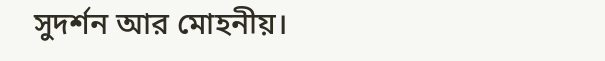সুদর্শন আর মোহনীয়।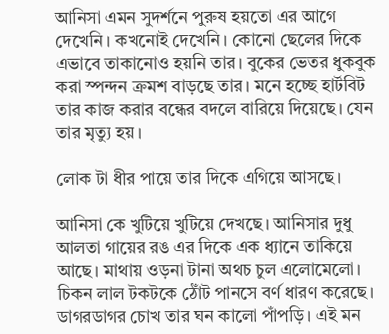আনিসা এমন সুদর্শনে পুরুষ হয়তো এর আগে দেখেনি। কখনোই দেখেনি। কোনো ছেলের দিকে এভাবে তাকানোও হয়নি তার। বুকের ভেতর ধুকবুক করা স্পন্দন ক্রমশ বাড়ছে তার। মনে হচ্ছে হার্টবিট তার কাজ করার বন্ধের বদলে বারিয়ে দিয়েছে। যেন তার মৃত্যু হয়।

লোক টা ধীর পায়ে তার দিকে এগিয়ে আসছে।

আনিসা কে খুটিয়ে খুটিয়ে দেখছে। আনিসার দুধু আলতা গায়ের রঙ এর দিকে এক ধ্যানে তাকিয়ে আছে। মাথায় ওড়না টানা অথচ চুল এলোমেলো। চিকন লাল টকটকে ঠোঁট পানসে বর্ণ ধারণ করেছে। ডাগরডাগর চোখ তার ঘন কালো পাঁপড়ি। এই মন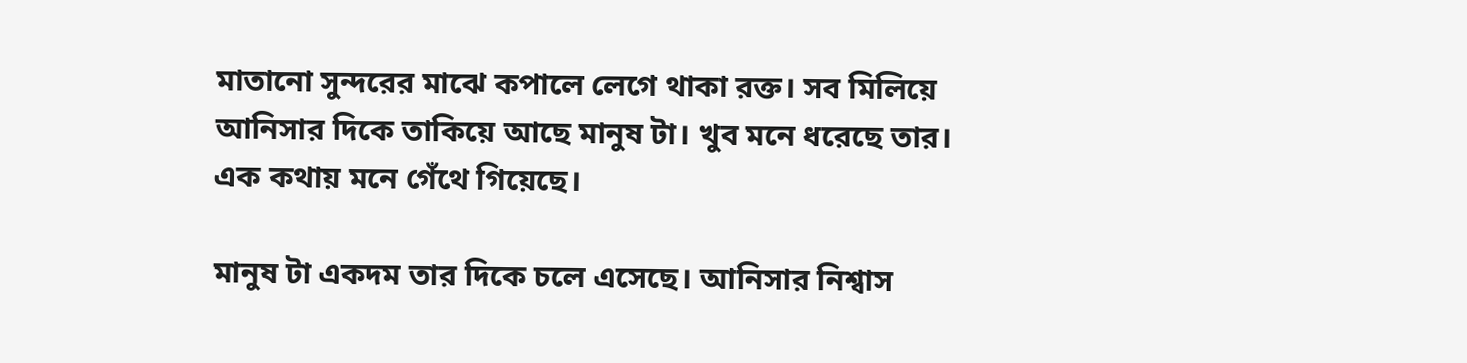মাতানো সুন্দরের মাঝে কপালে লেগে থাকা রক্ত। সব মিলিয়ে আনিসার দিকে তাকিয়ে আছে মানুষ টা। খুব মনে ধরেছে তার। এক কথায় মনে গেঁথে গিয়েছে।

মানুষ টা একদম তার দিকে চলে এসেছে। আনিসার নিশ্বাস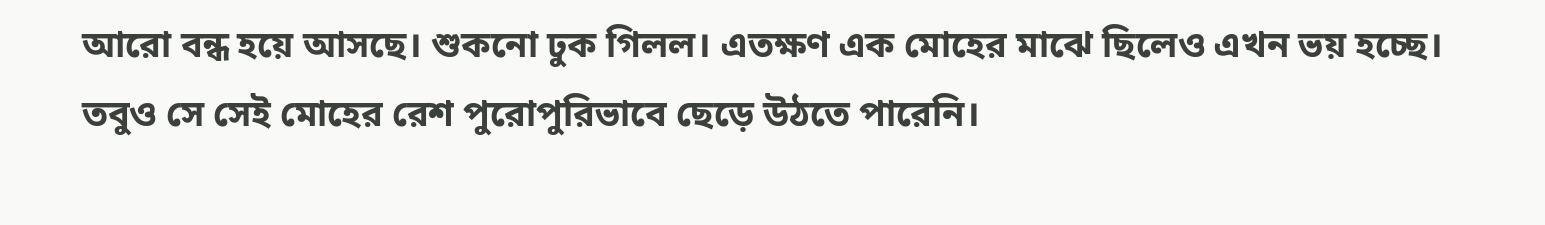আরো বন্ধ হয়ে আসছে। শুকনো ঢুক গিলল। এতক্ষণ এক মোহের মাঝে ছিলেও এখন ভয় হচ্ছে।
তবুও সে সেই মোহের রেশ পুরোপুরিভাবে ছেড়ে উঠতে পারেনি।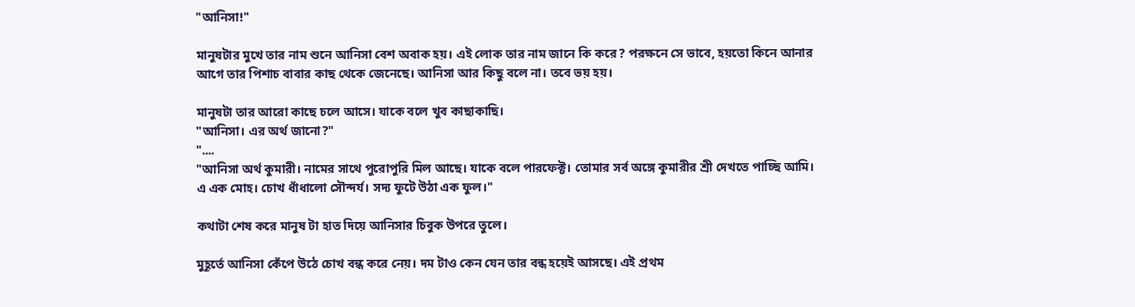"আনিসা!"

মানুষটার মুখে তার নাম শুনে আনিসা বেশ অবাক হয়। এই লোক তার নাম জানে কি করে? পরক্ষনে সে ভাবে, হয়তো কিনে আনার আগে তার পিশাচ বাবার কাছ থেকে জেনেছে। আনিসা আর কিছু বলে না। তবে ভয় হয়।

মানুষটা তার আরো কাছে চলে আসে। যাকে বলে খুব কাছাকাছি।
"আনিসা। এর অর্থ জানো?"
"....
"আনিসা অর্থ কুমারী। নামের সাথে পুরোপুরি মিল আছে। যাকে বলে পারফেক্ট। তোমার সর্ব অঙ্গে কুমারীর শ্রী দেখতে পাচ্ছি আমি। এ এক মোহ। চোখ ধাঁধালো সৌন্দর্য। সদ্য ফুটে উঠা এক ফুল।"

কথাটা শেষ করে মানুষ টা হাত দিয়ে আনিসার চিবুক উপরে তুলে।

মুহূর্তে আনিসা কেঁপে উঠে চোখ বন্ধ করে নেয়। দম টাও কেন যেন তার বন্ধ হয়েই আসছে। এই প্রথম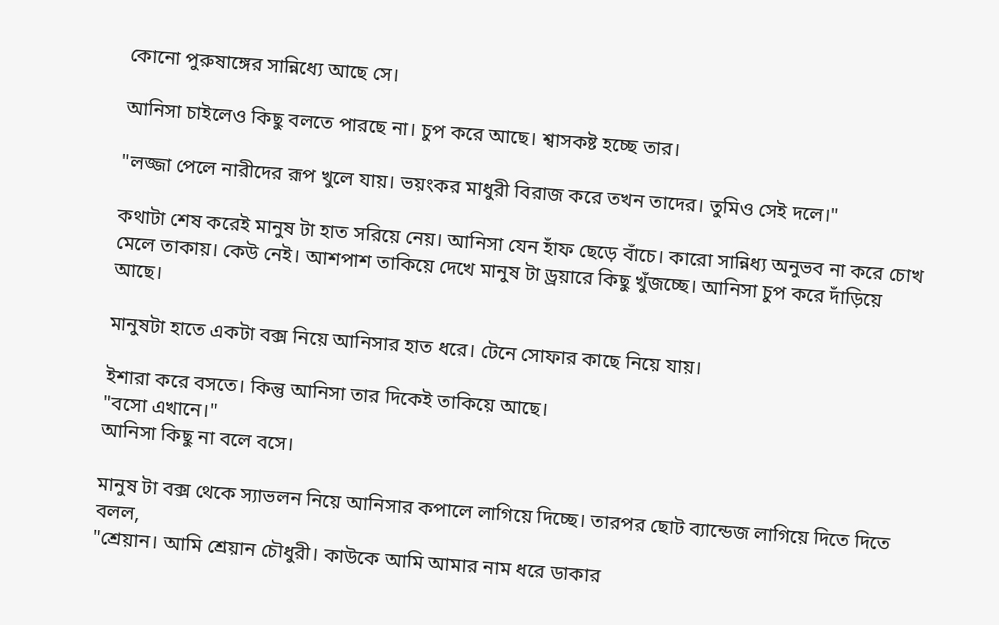কোনো পুরুষাঙ্গের সান্নিধ্যে আছে সে।

আনিসা চাইলেও কিছু বলতে পারছে না। চুপ করে আছে। শ্বাসকষ্ট হচ্ছে তার।

"লজ্জা পেলে নারীদের রূপ খুলে যায়। ভয়ংকর মাধুরী বিরাজ করে তখন তাদের। তুমিও সেই দলে।"

কথাটা শেষ করেই মানুষ টা হাত সরিয়ে নেয়। আনিসা যেন হাঁফ ছেড়ে বাঁচে। কারো সান্নিধ্য অনুভব না করে চোখ মেলে তাকায়। কেউ নেই। আশপাশ তাকিয়ে দেখে মানুষ টা ড্রয়ারে কিছু খুঁজচ্ছে। আনিসা চুপ করে দাঁড়িয়ে আছে।

মানুষটা হাতে একটা বক্স নিয়ে আনিসার হাত ধরে। টেনে সোফার কাছে নিয়ে যায়।

ইশারা করে বসতে। কিন্তু আনিসা তার দিকেই তাকিয়ে আছে।
"বসো এখানে।"
আনিসা কিছু না বলে বসে।

মানুষ টা বক্স থেকে স্যাভলন নিয়ে আনিসার কপালে লাগিয়ে দিচ্ছে। তারপর ছোট ব্যান্ডেজ লাগিয়ে দিতে দিতে বলল,
"শ্রেয়ান। আমি শ্রেয়ান চৌধুরী। কাউকে আমি আমার নাম ধরে ডাকার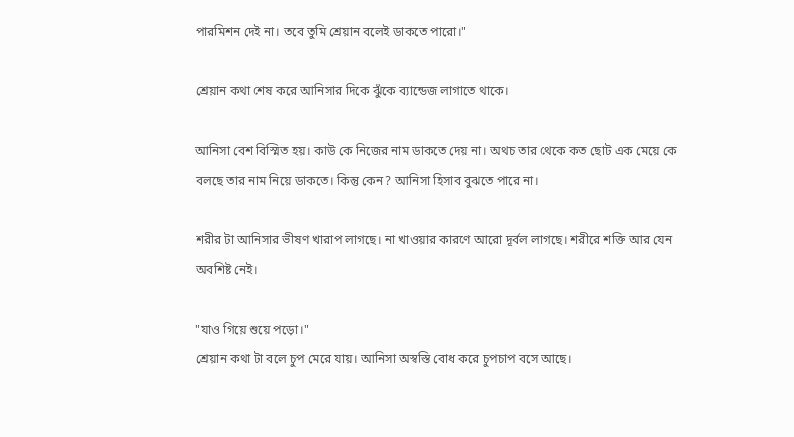পারমিশন দেই না। তবে তুমি শ্রেয়ান বলেই ডাকতে পারো।"

শ্রেয়ান কথা শেষ করে আনিসার দিকে ঝুঁকে ব্যান্ডেজ লাগাতে থাকে।

আনিসা বেশ বিস্মিত হয়। কাউ কে নিজের নাম ডাকতে দেয় না। অথচ তার থেকে কত ছোট এক মেয়ে কে বলছে তার নাম নিয়ে ডাকতে। কিন্তু কেন? আনিসা হিসাব বুঝতে পারে না।

শরীর টা আনিসার ভীষণ খারাপ লাগছে। না খাওয়ার কারণে আরো দূর্বল লাগছে। শরীরে শক্তি আর যেন অবশিষ্ট নেই।

"যাও গিয়ে শুয়ে পড়ো।"
শ্রেয়ান কথা টা বলে চুপ মেরে যায়। আনিসা অস্বস্তি বোধ করে চুপচাপ বসে আছে।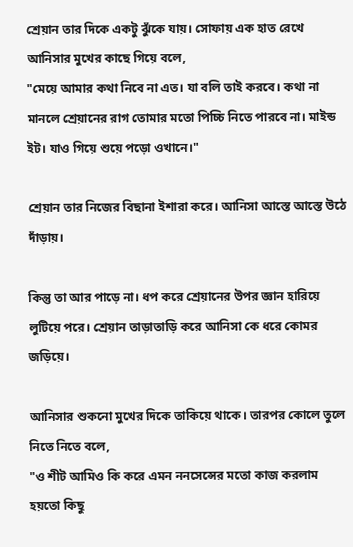শ্রেয়ান তার দিকে একটু ঝুঁকে যায়। সোফায় এক হাত রেখে আনিসার মুখের কাছে গিয়ে বলে,
"মেয়ে আমার কথা নিবে না এত। যা বলি তাই করবে। কথা না মানলে শ্রেয়ানের রাগ তোমার মতো পিচ্চি নিতে পারবে না। মাইন্ড ইট। যাও গিয়ে শুয়ে পড়ো ওখানে।"

শ্রেয়ান তার নিজের বিছানা ইশারা করে। আনিসা আস্তে আস্তে উঠে দাঁড়ায়।

কিন্তু তা আর পাড়ে না। ধপ করে শ্রেয়ানের উপর জ্ঞান হারিয়ে লুটিয়ে পরে। শ্রেয়ান তাড়াতাড়ি করে আনিসা কে ধরে কোমর জড়িয়ে।

আনিসার শুকনো মুখের দিকে তাকিয়ে থাকে। তারপর কোলে তুলে নিতে নিতে বলে,
"ও শীট আমিও কি করে এমন ননসেন্সের মতো কাজ করলাম হয়তো কিছু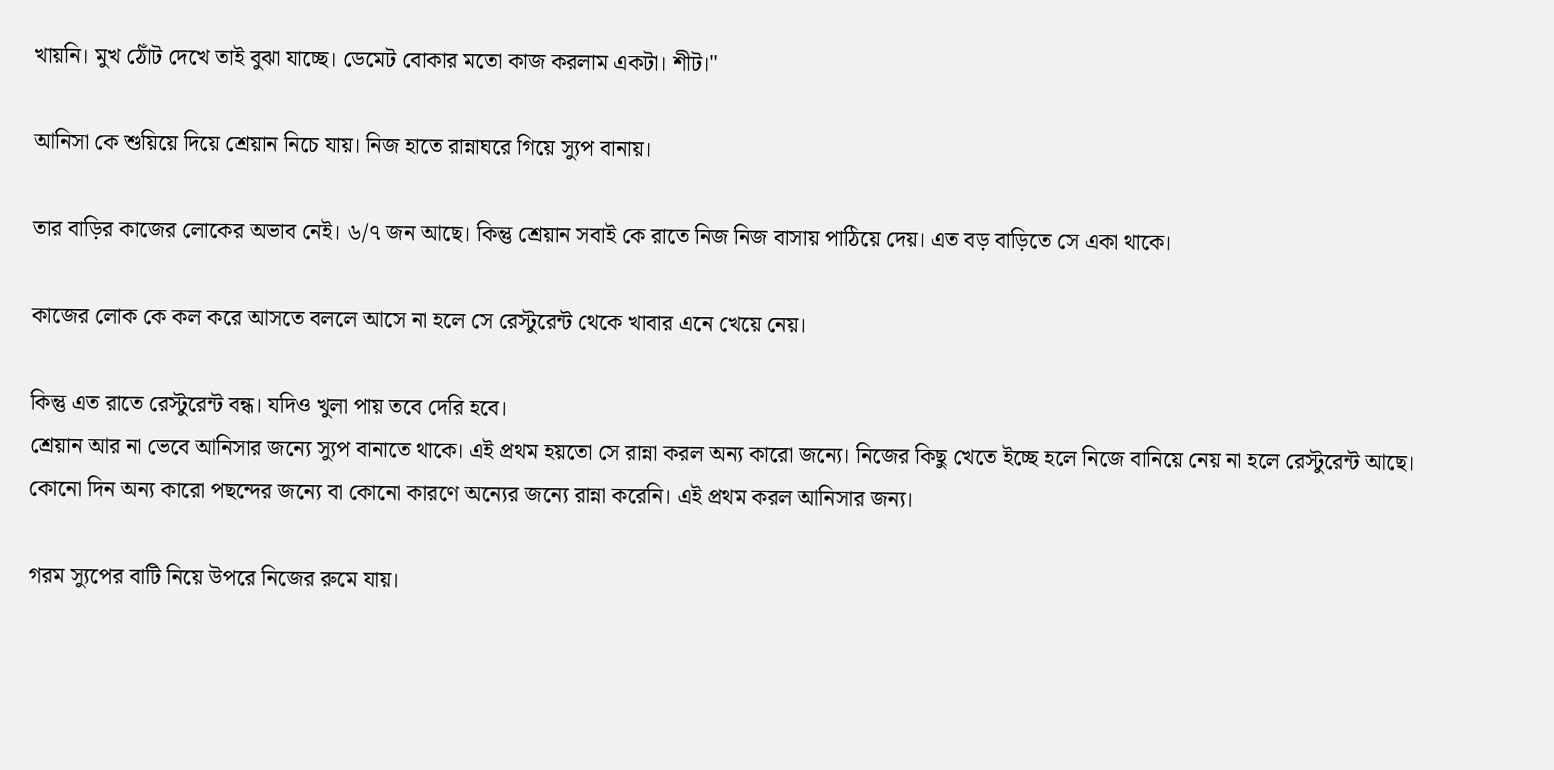খায়নি। মুখ ঠোঁট দেখে তাই বুঝা যাচ্ছে। ডেমেট বোকার মতো কাজ করলাম একটা। শীট।"

আনিসা কে শুয়িয়ে দিয়ে শ্রেয়ান নিচে যায়। নিজ হাতে রান্নাঘরে গিয়ে স্যুপ বানায়।

তার বাড়ির কাজের লোকের অভাব নেই। ৬/৭ জন আছে। কিন্তু শ্রেয়ান সবাই কে রাতে নিজ নিজ বাসায় পাঠিয়ে দেয়। এত বড় বাড়িতে সে একা থাকে।

কাজের লোক কে কল করে আসতে বললে আসে না হলে সে রেস্টুরেন্ট থেকে খাবার এনে খেয়ে নেয়।

কিন্তু এত রাতে রেস্টুরেন্ট বন্ধ। যদিও খুলা পায় তবে দেরি হবে।
শ্রেয়ান আর না ভেবে আনিসার জন্যে স্যুপ বানাতে থাকে। এই প্রথম হয়তো সে রান্না করল অন্য কারো জন্যে। নিজের কিছু খেতে ইচ্ছে হলে নিজে বানিয়ে নেয় না হলে রেস্টুরেন্ট আছে।
কোনো দিন অন্য কারো পছন্দের জন্যে বা কোনো কারণে অন্যের জন্যে রান্না করেনি। এই প্রথম করল আনিসার জন্য।

গরম স্যুপের বাটি নিয়ে উপরে নিজের রুমে যায়।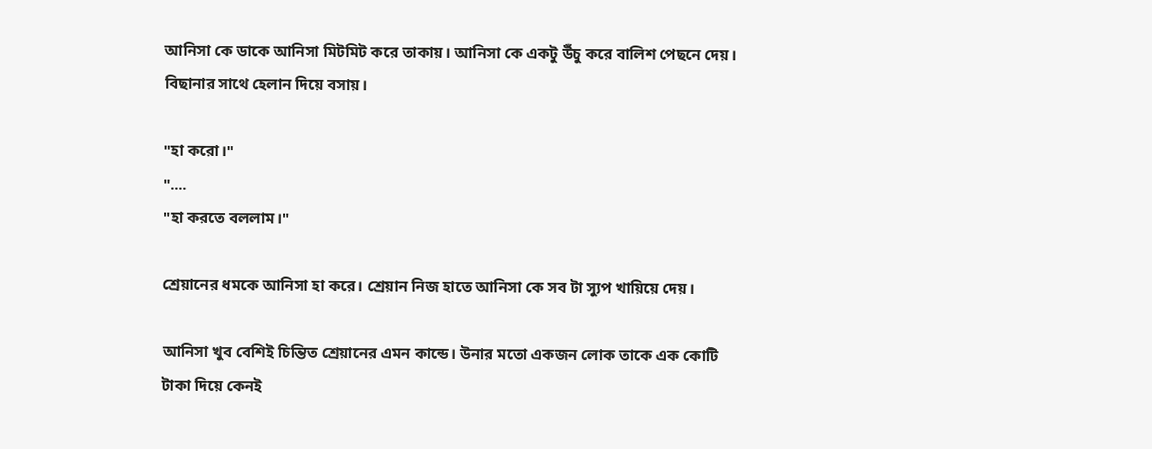আনিসা কে ডাকে আনিসা মিটমিট করে তাকায়। আনিসা কে একটু উঁচু করে বালিশ পেছনে দেয়। বিছানার সাথে হেলান দিয়ে বসায়।

"হা করো।"
"....
"হা করতে বললাম।"

শ্রেয়ানের ধমকে আনিসা হা করে। শ্রেয়ান নিজ হাতে আনিসা কে সব টা স্যুপ খায়িয়ে দেয়।

আনিসা খুব বেশিই চিন্তিত শ্রেয়ানের এমন কান্ডে। উনার মতো একজন লোক তাকে এক কোটি টাকা দিয়ে কেনই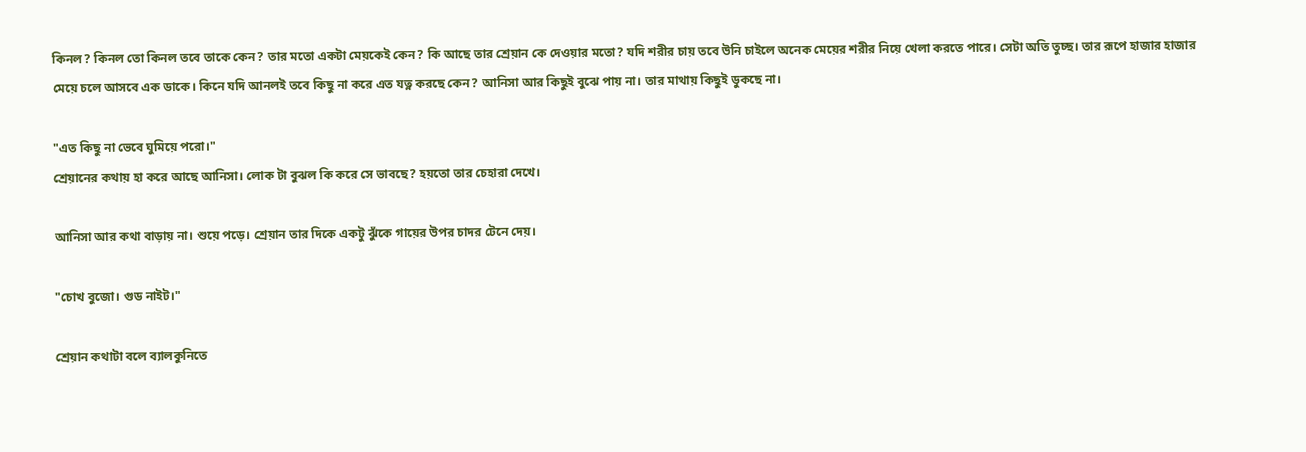কিনল? কিনল তো কিনল তবে তাকে কেন? তার মতো একটা মেয়কেই কেন? কি আছে তার শ্রেয়ান কে দেওয়ার মতো? যদি শরীর চায় তবে উনি চাইলে অনেক মেয়ের শরীর নিয়ে খেলা করতে পারে। সেটা অতি তুচ্ছ। তার রূপে হাজার হাজার মেয়ে চলে আসবে এক ডাকে। কিনে যদি আনলই তবে কিছু না করে এত যত্ন করছে কেন? আনিসা আর কিছুই বুঝে পায় না। তার মাথায় কিছুই ডুকছে না।

"এত কিছু না ভেবে ঘুমিয়ে পরো।"
শ্রেয়ানের কথায় হা করে আছে আনিসা। লোক টা বুঝল কি করে সে ভাবছে? হয়তো তার চেহারা দেখে।

আনিসা আর কথা বাড়ায় না। শুয়ে পড়ে। শ্রেয়ান তার দিকে একটু ঝুঁকে গায়ের উপর চাদর টেনে দেয়।

"চোখ বুজো। গুড নাইট।"

শ্রেয়ান কথাটা বলে ব্যালকুনিতে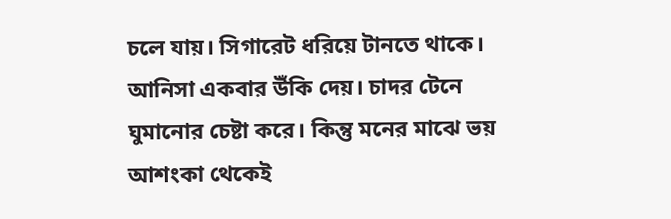চলে যায়। সিগারেট ধরিয়ে টানতে থাকে।
আনিসা একবার উঁকি দেয়। চাদর টেনে ঘুমানোর চেষ্টা করে। কিন্তু মনের মাঝে ভয় আশংকা থেকেই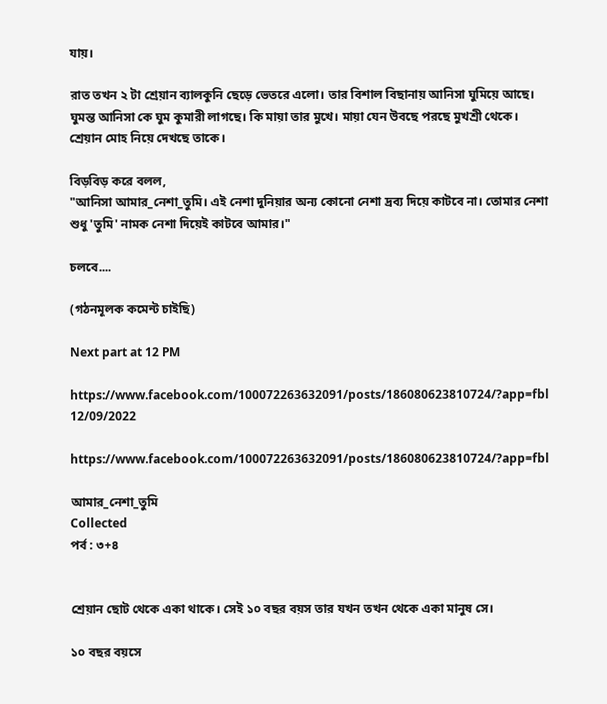যায়।

রাত তখন ২ টা শ্রেয়ান ব্যালকুনি ছেড়ে ভেতরে এলো। তার বিশাল বিছানায় আনিসা ঘুমিয়ে আছে। ঘুমন্ত আনিসা কে ঘুম কুমারী লাগছে। কি মায়া তার মুখে। মায়া যেন উবছে পরছে মুখশ্রী থেকে। শ্রেয়ান মোহ নিয়ে দেখছে তাকে।

বিড়বিড় করে বলল,
"আনিসা আমার_নেশা_তুমি। এই নেশা দুনিয়ার অন্য কোনো নেশা দ্রব্য দিয়ে কাটবে না। তোমার নেশা শুধু 'তুমি' নামক নেশা দিয়েই কাটবে আমার।"

চলবে....

(গঠনমূলক কমেন্ট চাইছি)

Next part at 12 PM

https://www.facebook.com/100072263632091/posts/186080623810724/?app=fbl
12/09/2022

https://www.facebook.com/100072263632091/posts/186080623810724/?app=fbl

আমার_নেশা_তুমি
Collected
পর্ব : ৩+৪


শ্রেয়ান ছোট থেকে একা থাকে। সেই ১০ বছর বয়স তার যখন তখন থেকে একা মানুষ সে।

১০ বছর বয়সে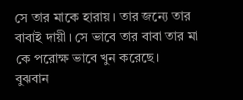সে তার মাকে হারায়। তার জন্যে তার বাবাই দায়ী। সে ভাবে তার বাবা তার মা কে পরোক্ষ ভাবে খুন করেছে।
বুঝবান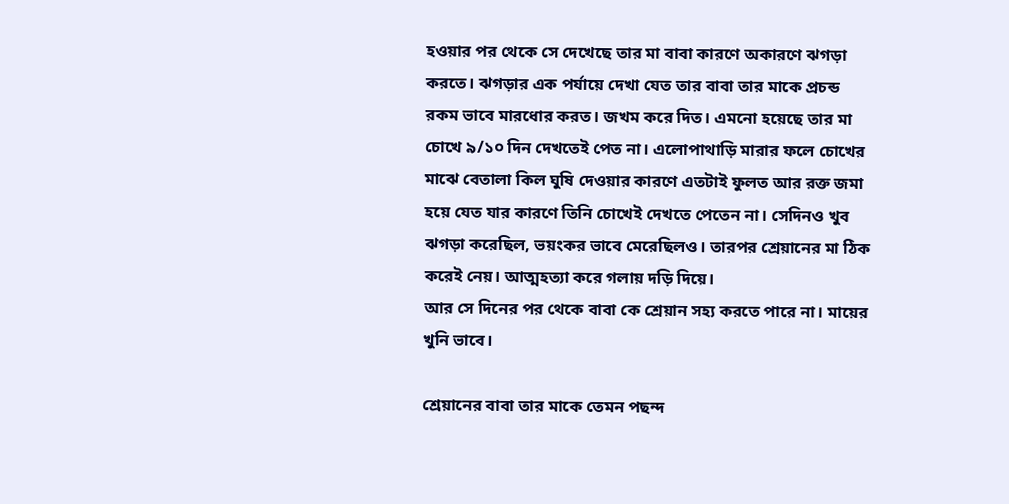হওয়ার পর থেকে সে দেখেছে তার মা বাবা কারণে অকারণে ঝগড়া করতে। ঝগড়ার এক পর্যায়ে দেখা যেত তার বাবা তার মাকে প্রচন্ড রকম ভাবে মারধোর করত। জখম করে দিত। এমনো হয়েছে তার মা চোখে ৯/১০ দিন দেখতেই পেত না। এলোপাথাড়ি মারার ফলে চোখের মাঝে বেতালা কিল ঘুষি দেওয়ার কারণে এতটাই ফুলত আর রক্ত জমা হয়ে যেত যার কারণে তিনি চোখেই দেখতে পেতেন না। সেদিনও খুব ঝগড়া করেছিল, ভয়ংকর ভাবে মেরেছিলও। তারপর শ্রেয়ানের মা ঠিক করেই নেয়। আত্মহত্যা করে গলায় দড়ি দিয়ে।
আর সে দিনের পর থেকে বাবা কে শ্রেয়ান সহ্য করতে পারে না। মায়ের খুনি ভাবে।

শ্রেয়ানের বাবা তার মাকে তেমন পছন্দ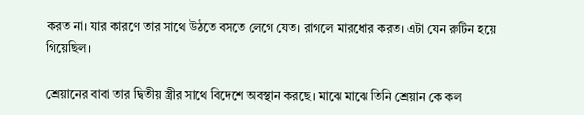করত না। যার কারণে তার সাথে উঠতে বসতে লেগে যেত। রাগলে মারধোর করত। এটা যেন রুটিন হয়ে গিয়েছিল।

শ্রেয়ানের বাবা তার দ্বিতীয় স্ত্রীর সাথে বিদেশে অবস্থান করছে। মাঝে মাঝে তিনি শ্রেয়ান কে কল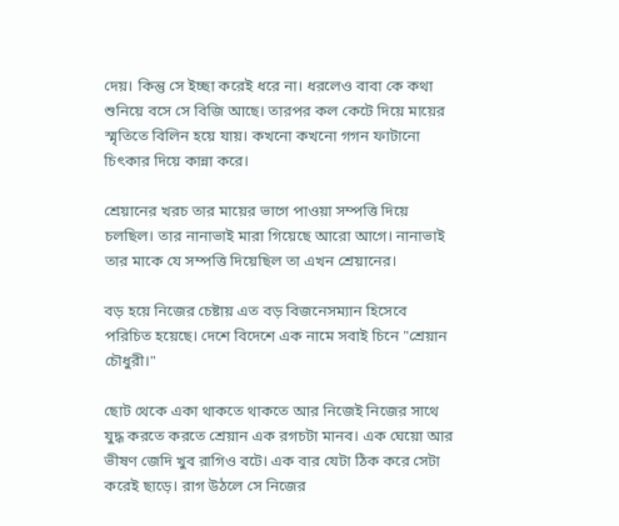দেয়। কিন্তু সে ইচ্ছা করেই ধরে না। ধরলেও বাবা কে কথা শুনিয়ে বসে সে বিজি আছে। তারপর কল কেটে দিয়ে মায়ের স্মৃতিতে বিলিন হয়ে যায়। কখনো কখনো গগন ফাটানো চিৎকার দিয়ে কান্না করে।

শ্রেয়ানের খরচ তার মায়ের ভাগে পাওয়া সম্পত্তি দিয়ে চলছিল। তার নানাভাই মারা গিয়েছে আরো আগে। নানাভাই তার মাকে যে সম্পত্তি দিয়েছিল তা এখন শ্রেয়ানের।

বড় হয়ে নিজের চেষ্টায় এত বড় বিজনেসম্যান হিসেবে পরিচিত হয়েছে। দেশে বিদেশে এক নামে সবাই চিনে "শ্রেয়ান চৌধুরী।"

ছোট থেকে একা থাকতে থাকতে আর নিজেই নিজের সাথে যুদ্ধ করতে করতে শ্রেয়ান এক রগচটা মানব। এক ঘেয়ো আর ভীষণ জেদি খুব রাগিও বটে। এক বার যেটা ঠিক করে সেটা করেই ছাড়ে। রাগ উঠলে সে নিজের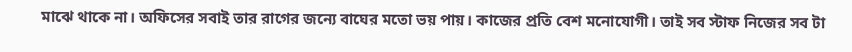মাঝে থাকে না। অফিসের সবাই তার রাগের জন্যে বাঘের মতো ভয় পায়। কাজের প্রতি বেশ মনোযোগী। তাই সব স্টাফ নিজের সব টা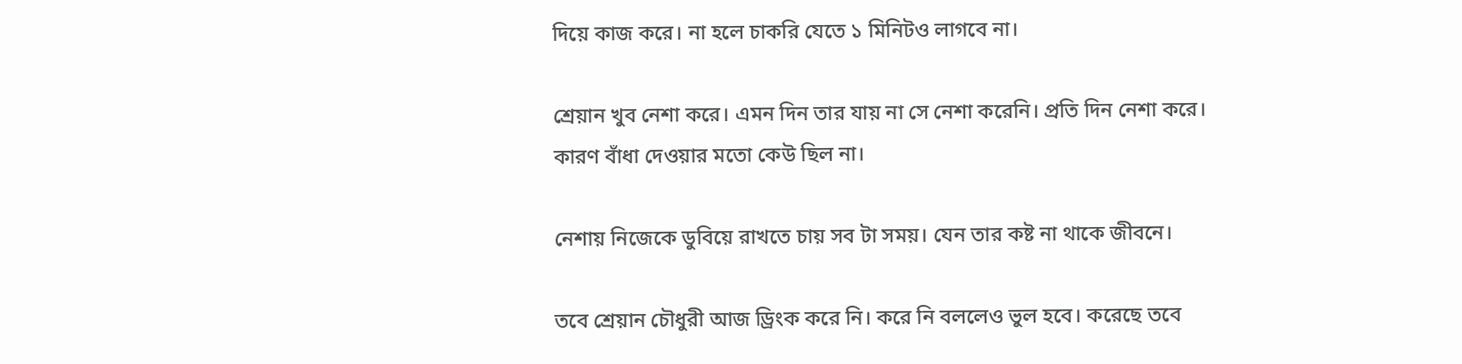দিয়ে কাজ করে। না হলে চাকরি যেতে ১ মিনিটও লাগবে না।

শ্রেয়ান খুব নেশা করে। এমন দিন তার যায় না সে নেশা করেনি। প্রতি দিন নেশা করে। কারণ বাঁধা দেওয়ার মতো কেউ ছিল না।

নেশায় নিজেকে ডুবিয়ে রাখতে চায় সব টা সময়। যেন তার কষ্ট না থাকে জীবনে।

তবে শ্রেয়ান চৌধুরী আজ ড্রিংক করে নি। করে নি বললেও ভুল হবে। করেছে তবে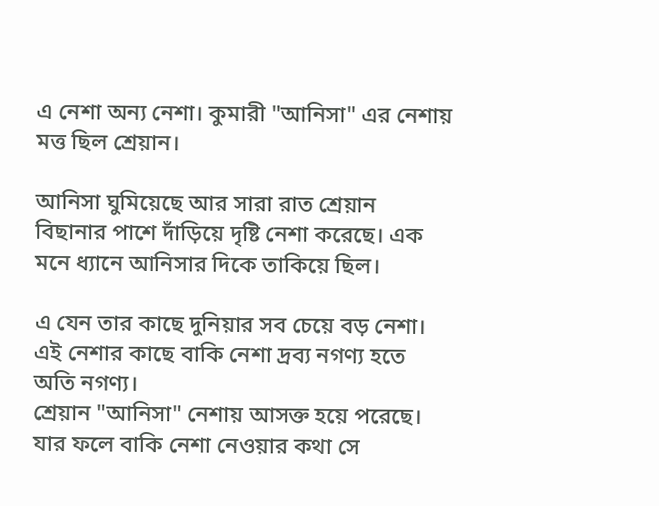এ নেশা অন্য নেশা। কুমারী "আনিসা" এর নেশায় মত্ত ছিল শ্রেয়ান।

আনিসা ঘুমিয়েছে আর সারা রাত শ্রেয়ান বিছানার পাশে দাঁড়িয়ে দৃষ্টি নেশা করেছে। এক মনে ধ্যানে আনিসার দিকে তাকিয়ে ছিল।

এ যেন তার কাছে দুনিয়ার সব চেয়ে বড় নেশা। এই নেশার কাছে বাকি নেশা দ্রব্য নগণ্য হতে অতি নগণ্য।
শ্রেয়ান "আনিসা" নেশায় আসক্ত হয়ে পরেছে। যার ফলে বাকি নেশা নেওয়ার কথা সে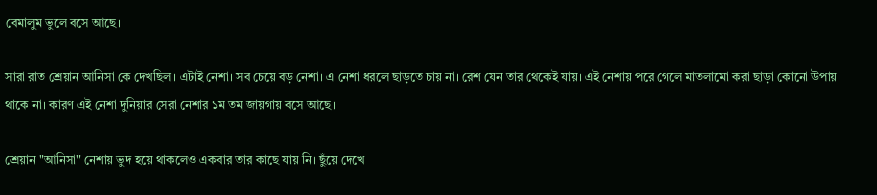বেমালুম ভুলে বসে আছে।

সারা রাত শ্রেয়ান আনিসা কে দেখছিল। এটাই নেশা। সব চেয়ে বড় নেশা। এ নেশা ধরলে ছাড়তে চায় না। রেশ যেন তার থেকেই যায়। এই নেশায় পরে গেলে মাতলামো করা ছাড়া কোনো উপায় থাকে না। কারণ এই নেশা দুনিয়ার সেরা নেশার ১ম তম জায়গায় বসে আছে।

শ্রেয়ান "আনিসা" নেশায় ভুদ হয়ে থাকলেও একবার তার কাছে যায় নি। ছুঁয়ে দেখে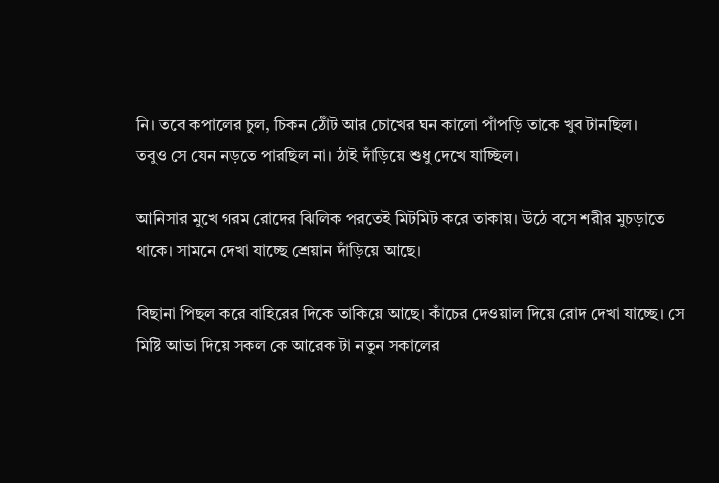নি। তবে কপালের চুল, চিকন ঠোঁট আর চোখের ঘন কালো পাঁপড়ি তাকে খুব টানছিল।
তবুও সে যেন নড়তে পারছিল না। ঠাই দাঁড়িয়ে শুধু দেখে যাচ্ছিল।

আনিসার মুখে গরম রোদের ঝিলিক পরতেই মিটমিট করে তাকায়। উঠে বসে শরীর মুচড়াতে থাকে। সামনে দেখা যাচ্ছে শ্রেয়ান দাঁড়িয়ে আছে।

বিছানা পিছল করে বাহিরের দিকে তাকিয়ে আছে। কাঁচের দেওয়াল দিয়ে রোদ দেখা যাচ্ছে। সে মিষ্টি আভা দিয়ে সকল কে আরেক টা নতুন সকালের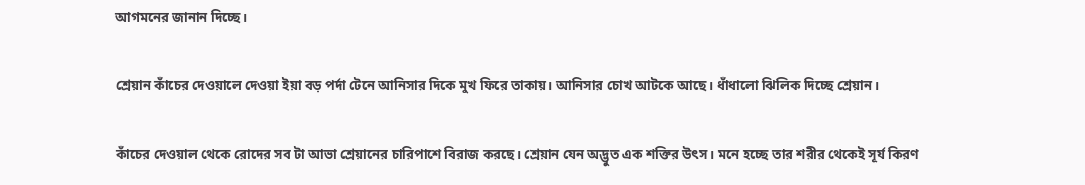আগমনের জানান দিচ্ছে।

শ্রেয়ান কাঁচের দেওয়ালে দেওয়া ইয়া বড় পর্দা টেনে আনিসার দিকে মুখ ফিরে তাকায়। আনিসার চোখ আটকে আছে। ধাঁধালো ঝিলিক দিচ্ছে শ্রেয়ান।

কাঁচের দেওয়াল থেকে রোদের সব টা আভা শ্রেয়ানের চারিপাশে বিরাজ করছে। শ্রেয়ান যেন অদ্ভুত এক শক্তির উৎস। মনে হচ্ছে তার শরীর থেকেই সূর্য কিরণ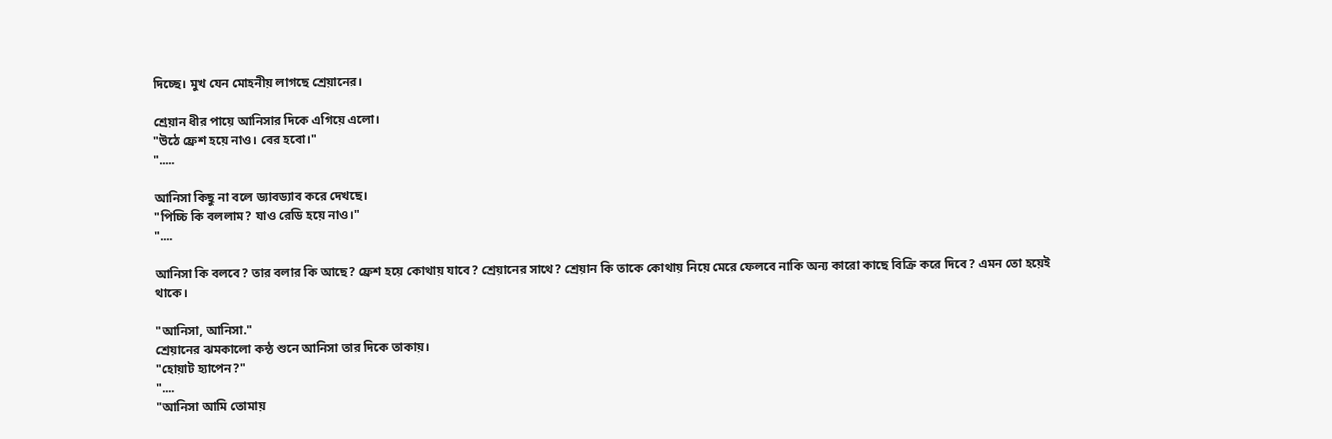দিচ্ছে। মুখ যেন মোহনীয় লাগছে শ্রেয়ানের।

শ্রেয়ান ধীর পায়ে আনিসার দিকে এগিয়ে এলো।
"উঠে ফ্রেশ হয়ে নাও। বের হবো।"
".....

আনিসা কিছু না বলে ড্যাবড্যাব করে দেখছে।
"পিচ্চি কি বললাম? যাও রেডি হয়ে নাও।"
"....

আনিসা কি বলবে? তার বলার কি আছে? ফ্রেশ হয়ে কোথায় যাবে? শ্রেয়ানের সাথে? শ্রেয়ান কি তাকে কোথায় নিয়ে মেরে ফেলবে নাকি অন্য কারো কাছে বিক্রি করে দিবে? এমন তো হয়েই থাকে।

"আনিসা, আনিসা."
শ্রেয়ানের ঝমকালো কন্ঠ শুনে আনিসা তার দিকে তাকায়।
"হোয়াট হ্যাপেন?"
"....
"আনিসা আমি তোমায়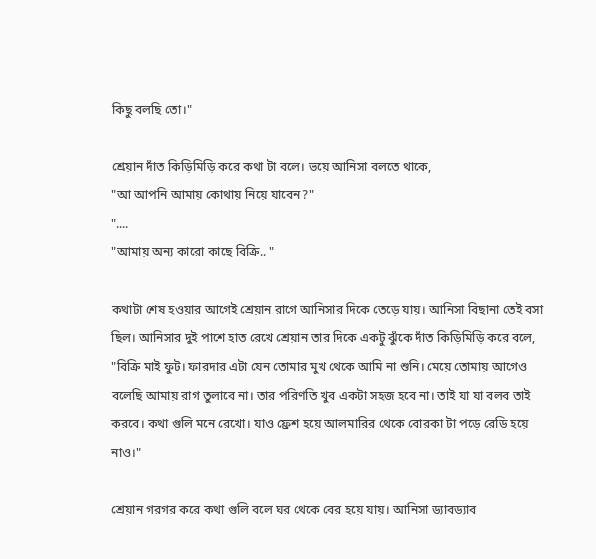কিছু বলছি তো।"

শ্রেয়ান দাঁত কিড়িমিড়ি করে কথা টা বলে। ভয়ে আনিসা বলতে থাকে,
"আ আপনি আমায় কোথায় নিয়ে যাবেন?"
"....
"আমায় অন্য কারো কাছে বিক্রি.. "

কথাটা শেষ হওয়ার আগেই শ্রেয়ান রাগে আনিসার দিকে তেড়ে যায়। আনিসা বিছানা তেই বসা ছিল। আনিসার দুই পাশে হাত রেখে শ্রেয়ান তার দিকে একটু ঝুঁকে দাঁত কিড়িমিড়ি করে বলে,
"বিক্রি মাই ফুট। ফারদার এটা যেন তোমার মুখ থেকে আমি না শুনি। মেয়ে তোমায় আগেও বলেছি আমায় রাগ তুলাবে না। তার পরিণতি খুব একটা সহজ হবে না। তাই যা যা বলব তাই করবে। কথা গুলি মনে রেখো। যাও ফ্রেশ হয়ে আলমারির থেকে বোরকা টা পড়ে রেডি হয়ে নাও।"

শ্রেয়ান গরগর করে কথা গুলি বলে ঘর থেকে বের হয়ে যায়। আনিসা ড্যাবড্যাব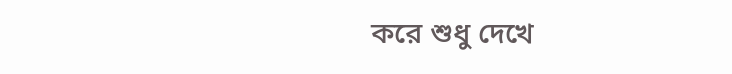করে শুধু দেখে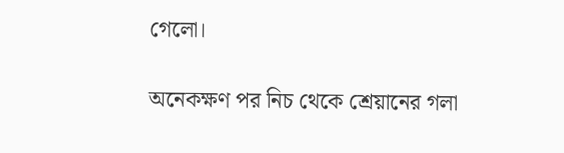গেলো।

অনেকক্ষণ পর নিচ থেকে শ্রেয়ানের গলা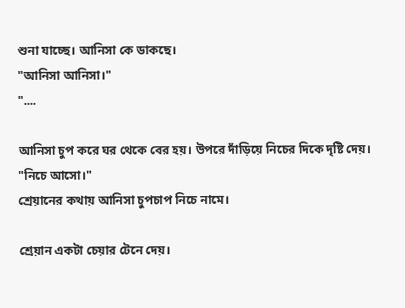শুনা যাচ্ছে। আনিসা কে ডাকছে।
"আনিসা আনিসা।"
"....

আনিসা চুপ করে ঘর থেকে বের হয়। উপরে দাঁড়িয়ে নিচের দিকে দৃষ্টি দেয়।
"নিচে আসো।"
শ্রেয়ানের কথায় আনিসা চুপচাপ নিচে নামে।

শ্রেয়ান একটা চেয়ার টেনে দেয়।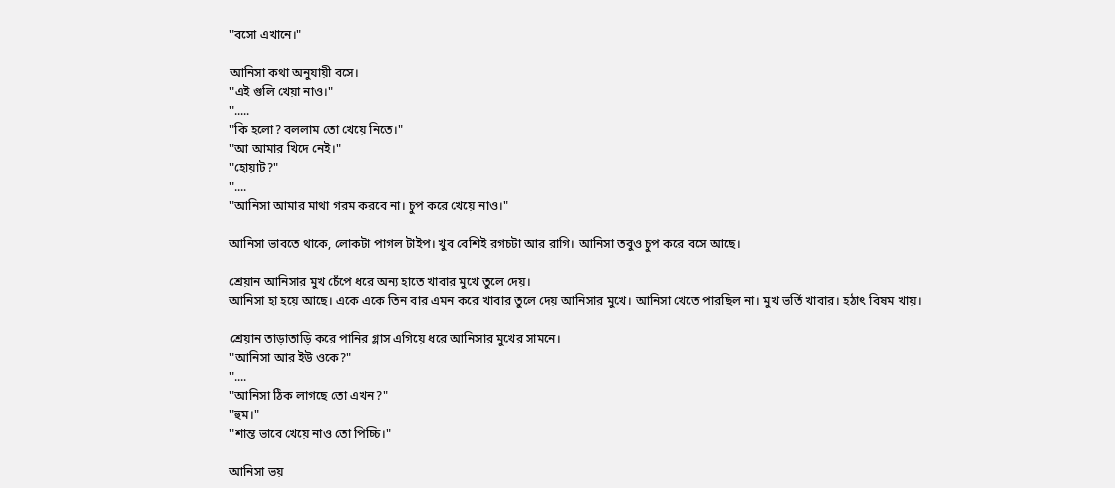"বসো এখানে।"

আনিসা কথা অনুযায়ী বসে।
"এই গুলি খেয়া নাও।"
".....
"কি হলো? বললাম তো খেয়ে নিতে।"
"আ আমার খিদে নেই।"
"হোয়াট?"
"....
"আনিসা আমার মাথা গরম করবে না। চুপ করে খেয়ে নাও।"

আনিসা ভাবতে থাকে, লোকটা পাগল টাইপ। খুব বেশিই রগচটা আর রাগি। আনিসা তবুও চুপ করে বসে আছে।

শ্রেয়ান আনিসার মুখ চেঁপে ধরে অন্য হাতে খাবার মুখে তুলে দেয়।
আনিসা হা হয়ে আছে। একে একে তিন বার এমন করে খাবার তুলে দেয় আনিসার মুখে। আনিসা খেতে পারছিল না। মুখ ভর্তি খাবার। হঠাৎ বিষম খায়।

শ্রেয়ান তাড়াতাড়ি করে পানির গ্লাস এগিয়ে ধরে আনিসার মুখের সামনে।
"আনিসা আর ইউ ওকে?"
"....
"আনিসা ঠিক লাগছে তো এখন?"
"হুম।"
"শান্ত ভাবে খেয়ে নাও তো পিচ্চি।"

আনিসা ভয়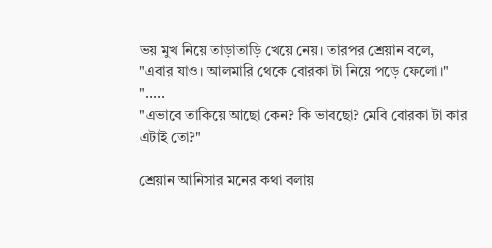ভয় মুখ নিয়ে তাড়াতাড়ি খেয়ে নেয়। তারপর শ্রেয়ান বলে,
"এবার যাও। আলমারি থেকে বোরকা টা নিয়ে পড়ে ফেলো।"
".....
"এভাবে তাকিয়ে আছো কেন? কি ভাবছো? মেবি বোরকা টা কার এটাই তো?"

শ্রেয়ান আনিসার মনের কথা বলায়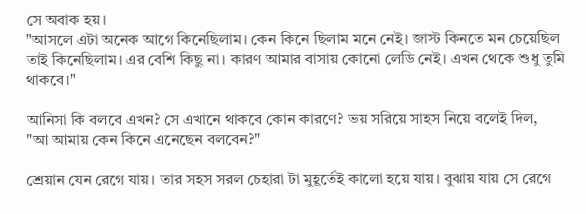সে অবাক হয়।
"আসলে এটা অনেক আগে কিনেছিলাম। কেন কিনে ছিলাম মনে নেই। জাস্ট কিনতে মন চেয়েছিল তাই কিনেছিলাম। এর বেশি কিছু না। কারণ আমার বাসায় কোনো লেডি নেই। এখন থেকে শুধু তুমি থাকবে।"

আনিসা কি বলবে এখন? সে এখানে থাকবে কোন কারণে? ভয় সরিয়ে সাহস নিয়ে বলেই দিল,
"আ আমায় কেন কিনে এনেছেন বলবেন?"

শ্রেয়ান যেন রেগে যায়। তার সহস সরল চেহারা টা মুহূর্তেই কালো হয়ে যায়। বুঝায় যায় সে রেগে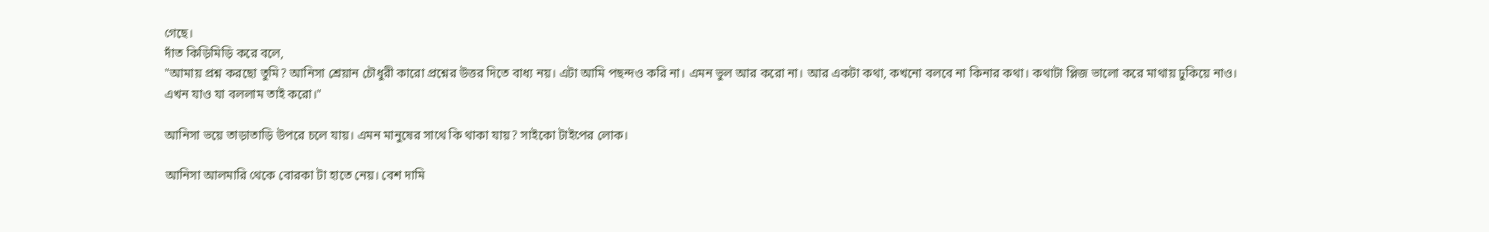গেছে।
দাঁত কিড়িমিড়ি করে বলে,
"আমায় প্রশ্ন করছো তুমি? আনিসা শ্রেয়ান চৌধুরী কারো প্রশ্নের উত্তর দিতে বাধ্য নয়। এটা আমি পছন্দও করি না। এমন ভুল আর করো না। আর একটা কথা, কখনো বলবে না কিনার কথা। কথাটা প্লিজ ভালো করে মাথায় ঢুকিয়ে নাও। এখন যাও যা বললাম তাই করো।"

আনিসা ভয়ে তাড়াতাড়ি উপরে চলে যায়। এমন মানুষের সাথে কি থাকা যায়? সাইকো টাইপের লোক।

আনিসা আলমারি থেকে বোরকা টা হাতে নেয়। বেশ দামি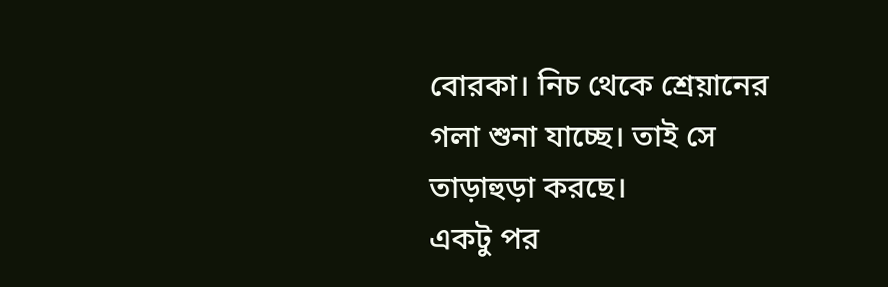বোরকা। নিচ থেকে শ্রেয়ানের গলা শুনা যাচ্ছে। তাই সে তাড়াহুড়া করছে।
একটু পর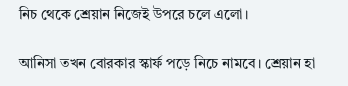নিচ থেকে শ্রেয়ান নিজেই উপরে চলে এলো।

আনিসা তখন বোরকার স্কার্ফ পড়ে নিচে নামবে। শ্রেয়ান হা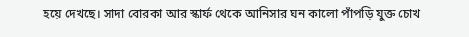হয়ে দেখছে। সাদা বোরকা আর স্কার্ফ থেকে আনিসার ঘন কালো পাঁপড়ি যুক্ত চোখ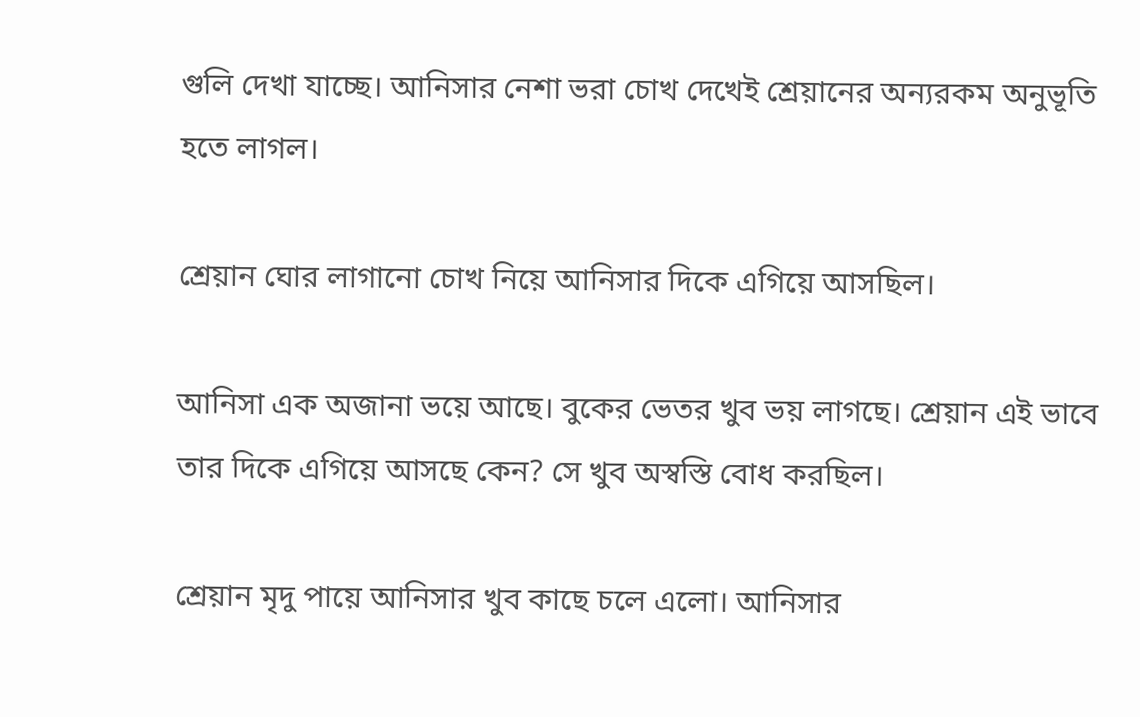গুলি দেখা যাচ্ছে। আনিসার নেশা ভরা চোখ দেখেই শ্রেয়ানের অন্যরকম অনুভূতি হতে লাগল।

শ্রেয়ান ঘোর লাগানো চোখ নিয়ে আনিসার দিকে এগিয়ে আসছিল।

আনিসা এক অজানা ভয়ে আছে। বুকের ভেতর খুব ভয় লাগছে। শ্রেয়ান এই ভাবে তার দিকে এগিয়ে আসছে কেন? সে খুব অস্বস্তি বোধ করছিল।

শ্রেয়ান মৃদু পায়ে আনিসার খুব কাছে চলে এলো। আনিসার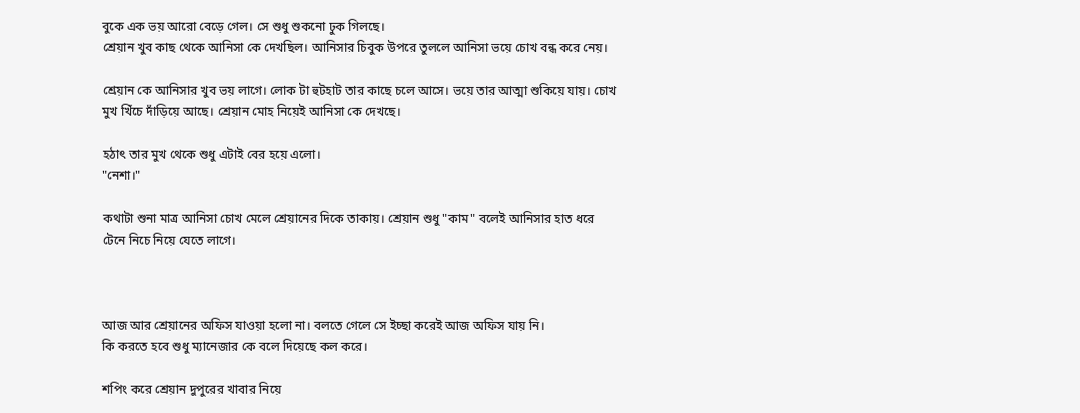বুকে এক ভয় আরো বেড়ে গেল। সে শুধু শুকনো ঢুক গিলছে।
শ্রেয়ান খুব কাছ থেকে আনিসা কে দেখছিল। আনিসার চিবুক উপরে তুললে আনিসা ভয়ে চোখ বন্ধ করে নেয়।

শ্রেয়ান কে আনিসার খুব ভয় লাগে। লোক টা হুটহাট তার কাছে চলে আসে। ভয়ে তার আত্মা শুকিয়ে যায়। চোখ মুখ খিঁচে দাঁড়িয়ে আছে। শ্রেয়ান মোহ নিয়েই আনিসা কে দেখছে।

হঠাৎ তার মুখ থেকে শুধু এটাই বের হয়ে এলো।
"নেশা।"

কথাটা শুনা মাত্র আনিসা চোখ মেলে শ্রেয়ানের দিকে তাকায়। শ্রেয়ান শুধু "কাম" বলেই আনিসার হাত ধরে টেনে নিচে নিয়ে যেতে লাগে।



আজ আর শ্রেয়ানের অফিস যাওয়া হলো না। বলতে গেলে সে ইচ্ছা করেই আজ অফিস যায় নি।
কি করতে হবে শুধু ম্যানেজার কে বলে দিয়েছে কল করে।

শপিং করে শ্রেয়ান দুপুরের খাবার নিয়ে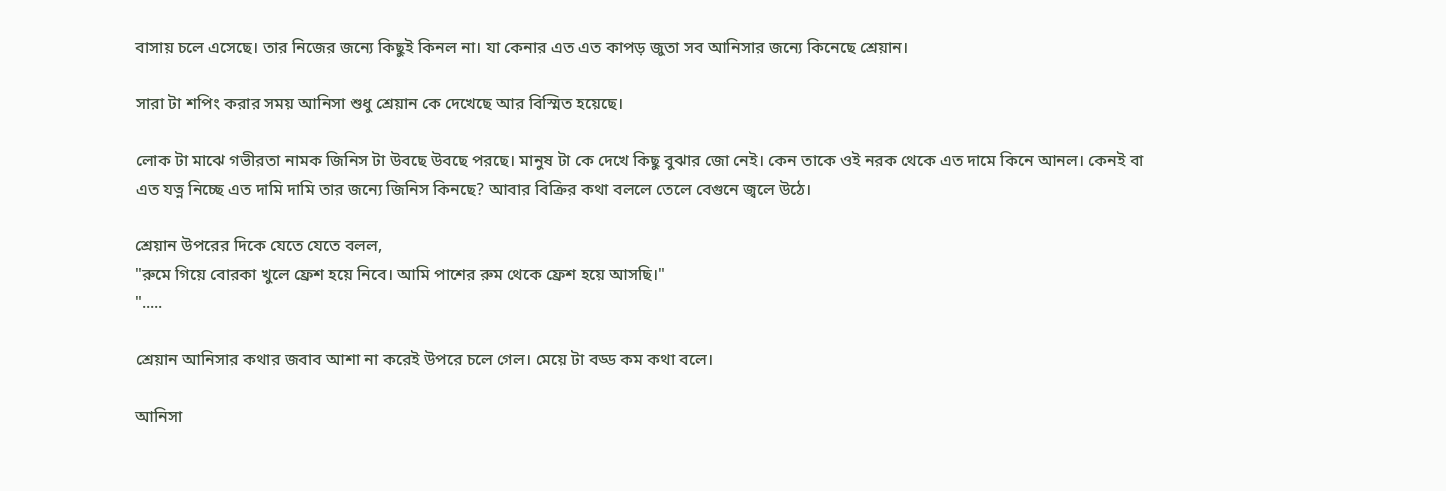বাসায় চলে এসেছে। তার নিজের জন্যে কিছুই কিনল না। যা কেনার এত এত কাপড় জুতা সব আনিসার জন্যে কিনেছে শ্রেয়ান।

সারা টা শপিং করার সময় আনিসা শুধু শ্রেয়ান কে দেখেছে আর বিস্মিত হয়েছে।

লোক টা মাঝে গভীরতা নামক জিনিস টা উবছে উবছে পরছে। মানুষ টা কে দেখে কিছু বুঝার জো নেই। কেন তাকে ওই নরক থেকে এত দামে কিনে আনল। কেনই বা এত যত্ন নিচ্ছে এত দামি দামি তার জন্যে জিনিস কিনছে? আবার বিক্রির কথা বললে তেলে বেগুনে জ্বলে উঠে।

শ্রেয়ান উপরের দিকে যেতে যেতে বলল,
"রুমে গিয়ে বোরকা খুলে ফ্রেশ হয়ে নিবে। আমি পাশের রুম থেকে ফ্রেশ হয়ে আসছি।"
".....

শ্রেয়ান আনিসার কথার জবাব আশা না করেই উপরে চলে গেল। মেয়ে টা বড্ড কম কথা বলে।

আনিসা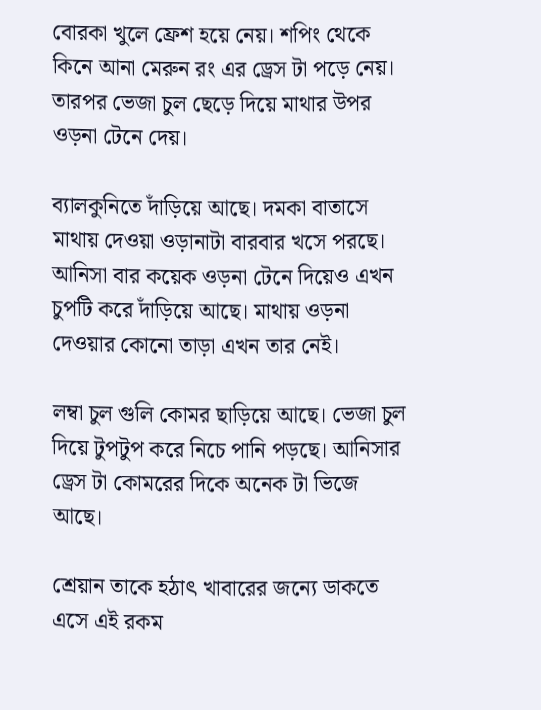বোরকা খুলে ফ্রেশ হয়ে নেয়। শপিং থেকে কিনে আনা মেরুন রং এর ড্রেস টা পড়ে নেয়। তারপর ভেজা চুল ছেড়ে দিয়ে মাথার উপর ওড়না টেনে দেয়।

ব্যালকুনিতে দাঁড়িয়ে আছে। দমকা বাতাসে মাথায় দেওয়া ওড়ানাটা বারবার খসে পরছে। আনিসা বার কয়েক ওড়না টেনে দিয়েও এখন চুপটি করে দাঁড়িয়ে আছে। মাথায় ওড়না দেওয়ার কোনো তাড়া এখন তার নেই।

লম্বা চুল গুলি কোমর ছাড়িয়ে আছে। ভেজা চুল দিয়ে টুপটুপ করে নিচে পানি পড়ছে। আনিসার ড্রেস টা কোমরের দিকে অনেক টা ভিজে আছে।

শ্রেয়ান তাকে হঠাৎ খাবারের জন্যে ডাকতে এসে এই রকম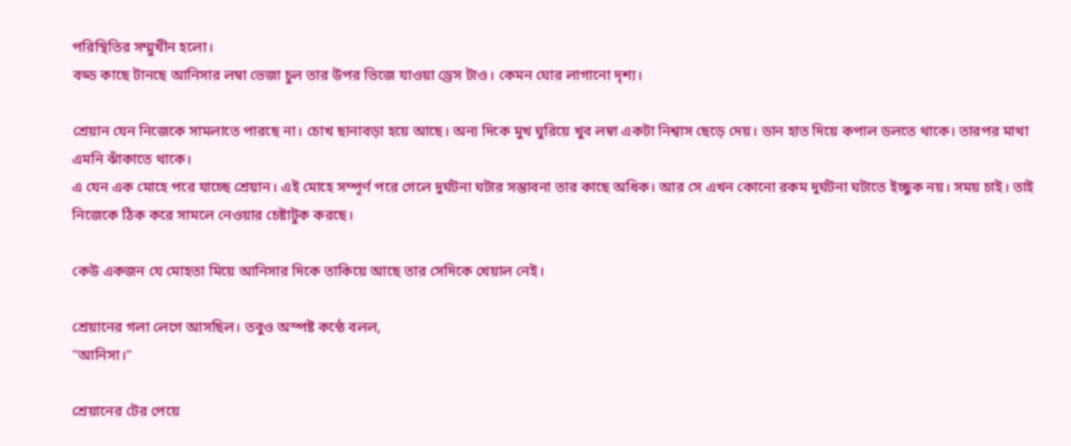পরিস্থিতির সম্মুখীন হলো।
বড্ড কাছে টানছে আনিসার লম্বা ভেজা চুল তার উপর ভিজে যাওয়া ড্রেস টাও। কেমন ঘোর লাগানো দৃশ্য।

শ্রেয়ান যেন নিজেকে সামলাতে পারছে না। চোখ ছানাবড়া হয়ে আছে। অন্য দিকে মুখ ঘুরিয়ে খুব লম্বা একটা নিশ্বাস ছেড়ে দেয়। ডান হাত দিয়ে কপাল ডলতে থাকে। তারপর মাথা এমনি ঝাঁকাতে থাকে।
এ যেন এক মোহে পরে যাচ্ছে শ্রেয়ান। এই মোহে সম্পূর্ণ পরে গেলে দুর্ঘটনা ঘটার সম্ভাবনা তার কাছে অধিক। আর সে এখন কোনো রকম দুর্ঘটনা ঘটাতে ইচ্ছুক নয়। সময় চাই। তাই নিজেকে ঠিক করে সামলে নেওয়ার চেষ্টাটুক করছে।

কেউ একজন যে মোহতা মিয়ে আনিসার দিকে তাকিয়ে আছে তার সেদিকে খেয়াল নেই।

শ্রেয়ানের গলা লেগে আসছিল। তবুও অস্পষ্ট কন্ঠে বলল,
"আনিসা।"

শ্রেয়ানের টের পেয়ে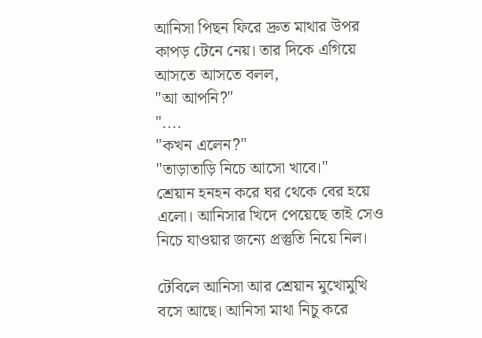আনিসা পিছন ফিরে দ্রুত মাথার উপর কাপড় টেনে নেয়। তার দিকে এগিয়ে আসতে আসতে বলল,
"আ আপনি?"
"....
"কখন এলেন?"
"তাড়াতাড়ি নিচে আসো খাবে।"
শ্রেয়ান হনহন করে ঘর থেকে বের হয়ে এলো। আনিসার খিদে পেয়েছে তাই সেও নিচে যাওয়ার জন্যে প্রস্তুতি নিয়ে নিল।

টেবিলে আনিসা আর শ্রেয়ান মুখোমুখি বসে আছে। আনিসা মাথা নিচু করে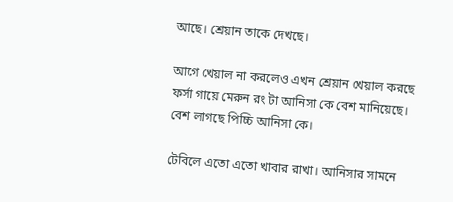আছে। শ্রেয়ান তাকে দেখছে।

আগে খেয়াল না করলেও এখন শ্রেয়ান খেয়াল করছে ফর্সা গায়ে মেরুন রং টা আনিসা কে বেশ মানিয়েছে। বেশ লাগছে পিচ্চি আনিসা কে।

টেবিলে এতো এতো খাবার রাখা। আনিসার সামনে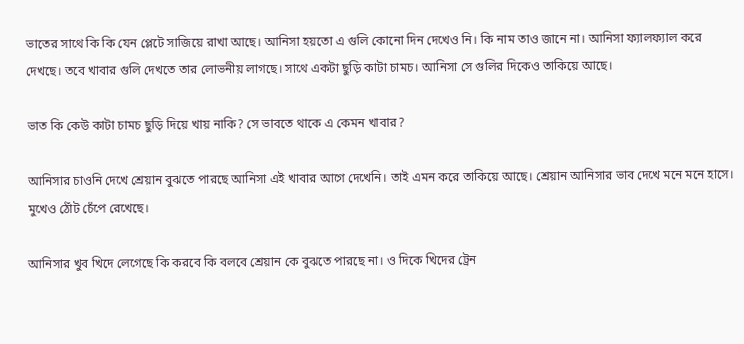ভাতের সাথে কি কি যেন প্লেটে সাজিয়ে রাখা আছে। আনিসা হয়তো এ গুলি কোনো দিন দেখেও নি। কি নাম তাও জানে না। আনিসা ফ্যালফ্যাল করে দেখছে। তবে খাবার গুলি দেখতে তার লোভনীয় লাগছে। সাথে একটা ছুড়ি কাটা চামচ। আনিসা সে গুলির দিকেও তাকিয়ে আছে।

ভাত কি কেউ কাটা চামচ ছুড়ি দিয়ে খায় নাকি? সে ভাবতে থাকে এ কেমন খাবার?

আনিসার চাওনি দেখে শ্রেয়ান বুঝতে পারছে আনিসা এই খাবার আগে দেখেনি। তাই এমন করে তাকিয়ে আছে। শ্রেয়ান আনিসার ভাব দেখে মনে মনে হাসে। মুখেও ঠোঁট চেঁপে রেখেছে।

আনিসার খুব খিদে লেগেছে কি করবে কি বলবে শ্রেয়ান কে বুঝতে পারছে না। ও দিকে খিদের ট্রেন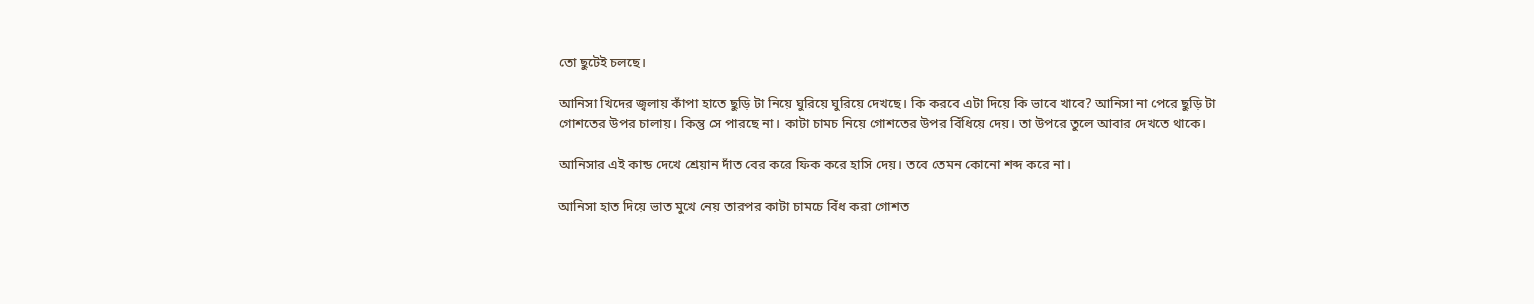তো ছুটেই চলছে।

আনিসা খিদের জ্বলায় কাঁপা হাতে ছুড়ি টা নিয়ে ঘুরিয়ে ঘুরিয়ে দেখছে। কি করবে এটা দিয়ে কি ভাবে খাবে? আনিসা না পেরে ছুড়ি টা গোশতের উপর চালায়। কিন্তু সে পারছে না। কাটা চামচ নিয়ে গোশতের উপর বিঁধিয়ে দেয়। তা উপরে তুলে আবার দেখতে থাকে।

আনিসার এই কান্ড দেখে শ্রেয়ান দাঁত বের করে ফিক করে হাসি দেয়। তবে তেমন কোনো শব্দ করে না।

আনিসা হাত দিয়ে ভাত মুখে নেয় তারপর কাটা চামচে বিঁধ করা গোশত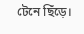টেনে ছিঁড়ে।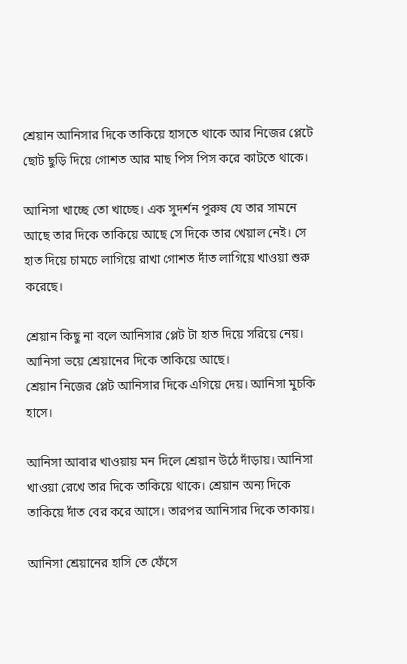শ্রেয়ান আনিসার দিকে তাকিয়ে হাসতে থাকে আর নিজের প্লেটে ছোট ছুড়ি দিয়ে গোশত আর মাছ পিস পিস করে কাটতে থাকে।

আনিসা খাচ্ছে তো খাচ্ছে। এক সুদর্শন পুরুষ যে তার সামনে আছে তার দিকে তাকিয়ে আছে সে দিকে তার খেয়াল নেই। সে হাত দিয়ে চামচে লাগিয়ে রাখা গোশত দাঁত লাগিয়ে খাওয়া শুরু করেছে।

শ্রেয়ান কিছু না বলে আনিসার প্লেট টা হাত দিয়ে সরিয়ে নেয়। আনিসা ভয়ে শ্রেয়ানের দিকে তাকিয়ে আছে।
শ্রেয়ান নিজের প্লেট আনিসার দিকে এগিয়ে দেয়। আনিসা মুচকি হাসে।

আনিসা আবার খাওয়ায় মন দিলে শ্রেয়ান উঠে দাঁড়ায়। আনিসা খাওয়া রেখে তার দিকে তাকিয়ে থাকে। শ্রেয়ান অন্য দিকে তাকিয়ে দাঁত বের করে আসে। তারপর আনিসার দিকে তাকায়।

আনিসা শ্রেয়ানের হাসি তে ফেঁসে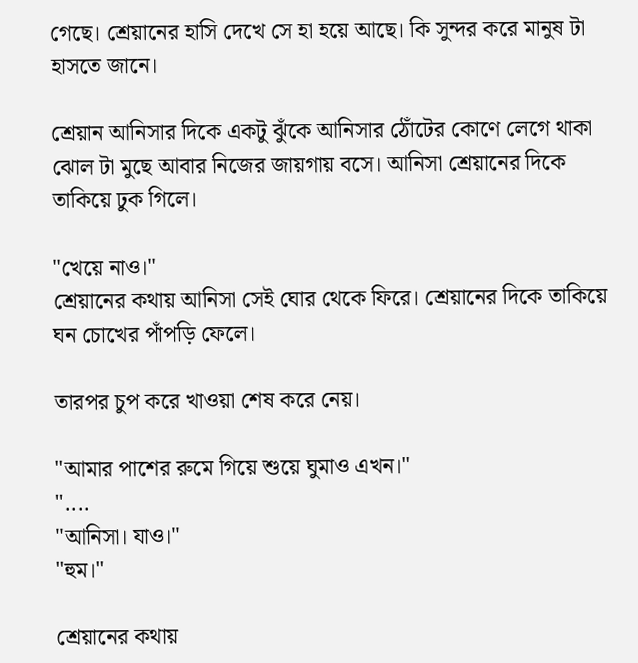গেছে। শ্রেয়ানের হাসি দেখে সে হা হয়ে আছে। কি সুন্দর করে মানুষ টা হাসতে জানে।

শ্রেয়ান আনিসার দিকে একটু ঝুঁকে আনিসার ঠোঁটের কোণে লেগে থাকা ঝোল টা মুছে আবার নিজের জায়গায় বসে। আনিসা শ্রেয়ানের দিকে তাকিয়ে ঢুক গিলে।

"খেয়ে নাও।"
শ্রেয়ানের কথায় আনিসা সেই ঘোর থেকে ফিরে। শ্রেয়ানের দিকে তাকিয়ে ঘন চোখের পাঁপড়ি ফেলে।

তারপর চুপ করে খাওয়া শেষ করে নেয়।

"আমার পাশের রুমে গিয়ে শুয়ে ঘুমাও এখন।"
"....
"আনিসা। যাও।"
"হুম।"

শ্রেয়ানের কথায়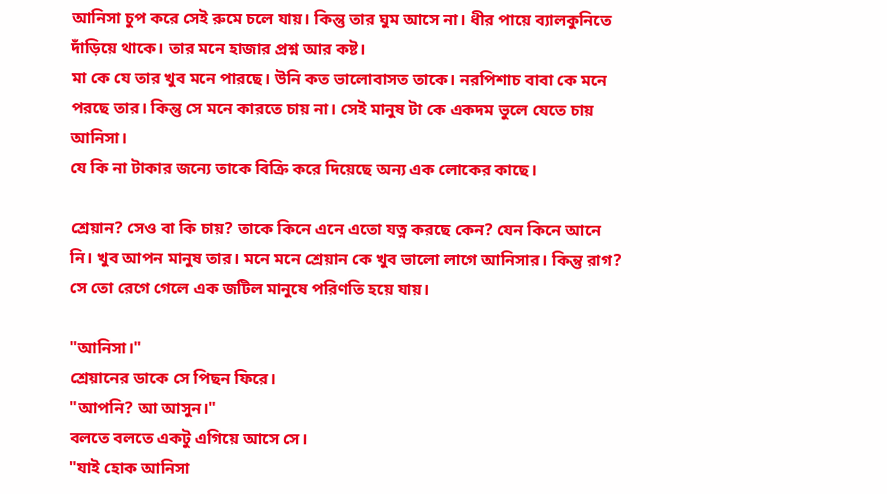আনিসা চুপ করে সেই রুমে চলে যায়। কিন্তু তার ঘুম আসে না। ধীর পায়ে ব্যালকুনিতে দাঁড়িয়ে থাকে। তার মনে হাজার প্রশ্ন আর কষ্ট।
মা কে যে তার খুব মনে পারছে। উনি কত ভালোবাসত তাকে। নরপিশাচ বাবা কে মনে পরছে তার। কিন্তু সে মনে কারতে চায় না। সেই মানুষ টা কে একদম ভুলে যেতে চায় আনিসা।
যে কি না টাকার জন্যে তাকে বিক্রি করে দিয়েছে অন্য এক লোকের কাছে।

শ্রেয়ান? সেও বা কি চায়? তাকে কিনে এনে এতো যত্ন করছে কেন? যেন কিনে আনে নি। খুব আপন মানুষ তার। মনে মনে শ্রেয়ান কে খুব ভালো লাগে আনিসার। কিন্তু রাগ? সে তো রেগে গেলে এক জটিল মানুষে পরিণতি হয়ে যায়।

"আনিসা।"
শ্রেয়ানের ডাকে সে পিছন ফিরে।
"আপনি? আ আসুন।"
বলতে বলতে একটু এগিয়ে আসে সে।
"যাই হোক আনিসা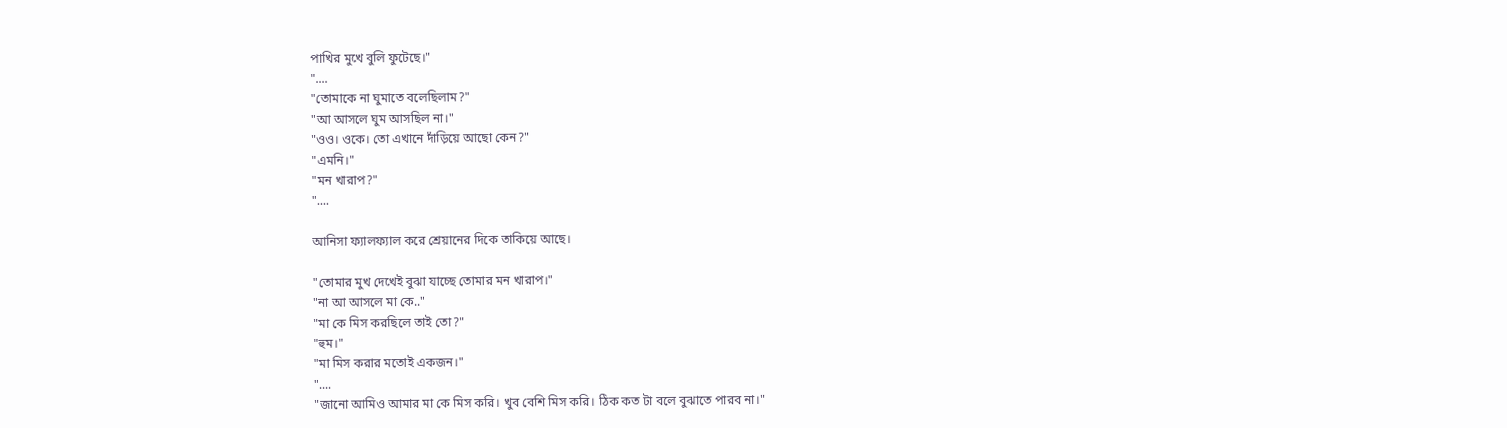পাখির মুখে বুলি ফুটেছে।"
"....
"তোমাকে না ঘুমাতে বলেছিলাম?"
"আ আসলে ঘুম আসছিল না।"
"ওও। ওকে। তো এখানে দাঁড়িয়ে আছো কেন?"
"এমনি।"
"মন খারাপ?"
"....

আনিসা ফ্যালফ্যাল করে শ্রেয়ানের দিকে তাকিয়ে আছে।

"তোমার মুখ দেখেই বুঝা যাচ্ছে তোমার মন খারাপ।"
"না আ আসলে মা কে.."
"মা কে মিস করছিলে তাই তো?"
"হুম।"
"মা মিস করার মতোই একজন।"
"....
"জানো আমিও আমার মা কে মিস করি। খুব বেশি মিস করি। ঠিক কত টা বলে বুঝাতে পারব না।"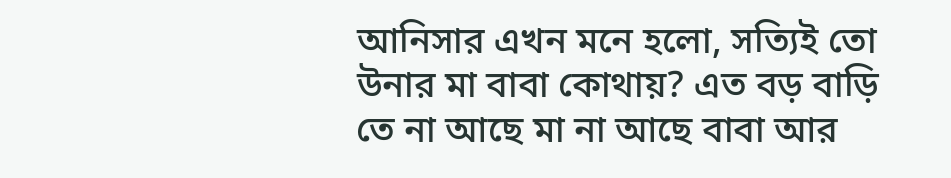আনিসার এখন মনে হলো, সত্যিই তো উনার মা বাবা কোথায়? এত বড় বাড়ি তে না আছে মা না আছে বাবা আর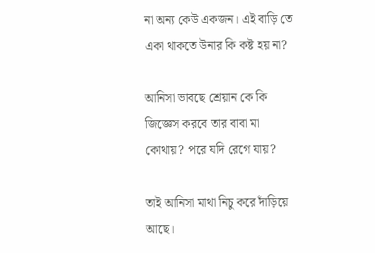না অন্য কেউ একজন। এই বাড়ি তে একা থাকতে উনার কি কষ্ট হয় না?

আনিসা ভাবছে শ্রেয়ান কে কি জিজ্ঞেস করবে তার বাবা মা কোথায়? পরে যদি রেগে যায়?

তাই আনিসা মাথা নিচু করে দাঁড়িয়ে আছে।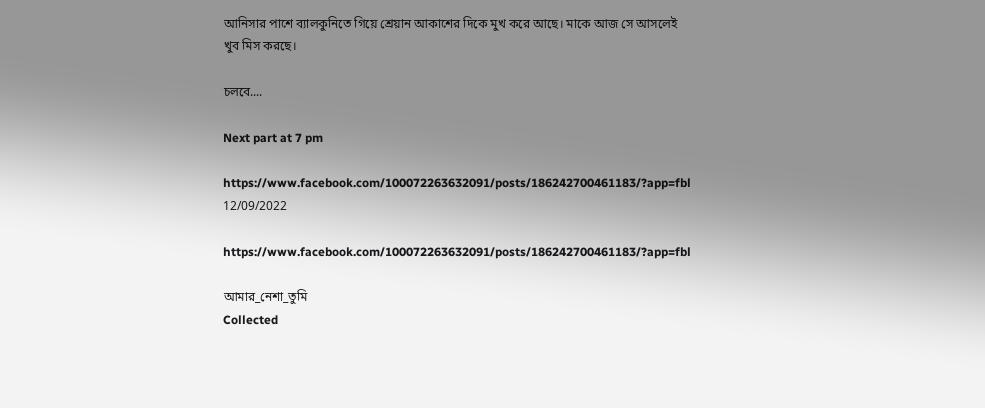আনিসার পাশে ব্যালকুনিতে গিয়ে শ্রেয়ান আকাশের দিকে মুখ করে আছে। মাকে আজ সে আসলেই খুব মিস করছে।

চলবে....

Next part at 7 pm

https://www.facebook.com/100072263632091/posts/186242700461183/?app=fbl
12/09/2022

https://www.facebook.com/100072263632091/posts/186242700461183/?app=fbl

আমার_নেশা_তুমি
Collected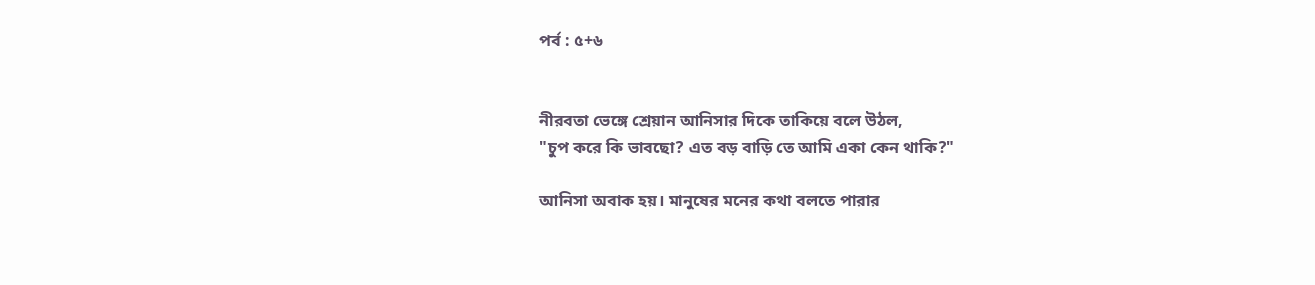পর্ব : ৫+৬


নীরবতা ভেঙ্গে শ্রেয়ান আনিসার দিকে তাকিয়ে বলে উঠল,
"চুপ করে কি ভাবছো? এত বড় বাড়ি তে আমি একা কেন থাকি?"

আনিসা অবাক হয়। মানুষের মনের কথা বলতে পারার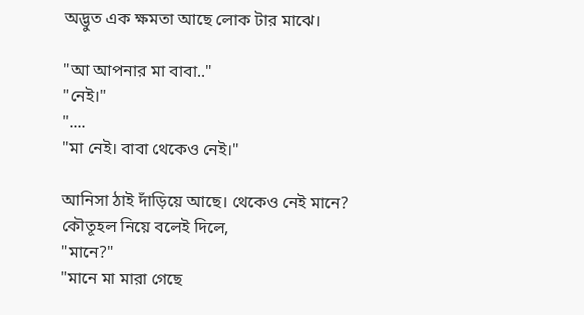অদ্ভুত এক ক্ষমতা আছে লোক টার মাঝে।

"আ আপনার মা বাবা.."
"নেই।"
"....
"মা নেই। বাবা থেকেও নেই।"

আনিসা ঠাই দাঁড়িয়ে আছে। থেকেও নেই মানে? কৌতূহল নিয়ে বলেই দিলে,
"মানে?"
"মানে মা মারা গেছে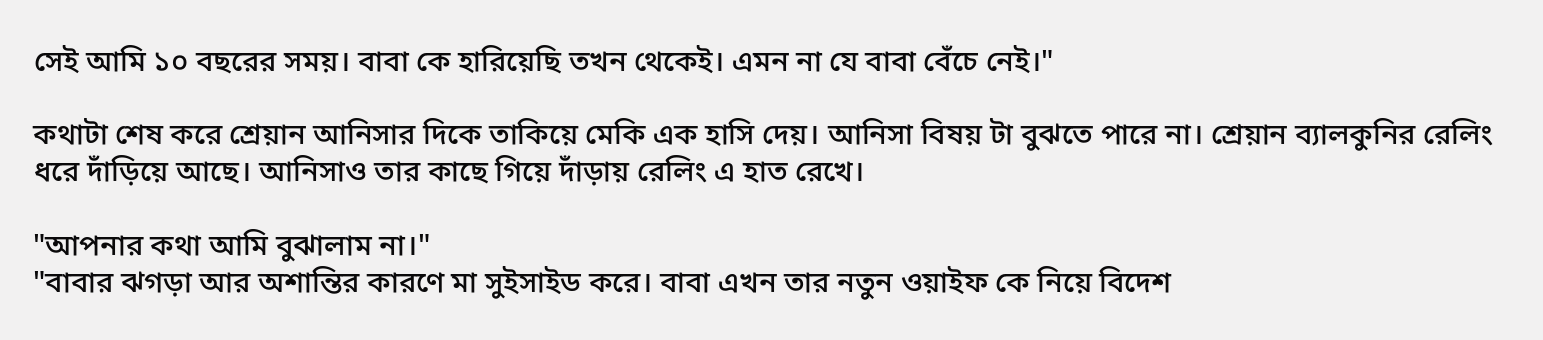সেই আমি ১০ বছরের সময়। বাবা কে হারিয়েছি তখন থেকেই। এমন না যে বাবা বেঁচে নেই।"

কথাটা শেষ করে শ্রেয়ান আনিসার দিকে তাকিয়ে মেকি এক হাসি দেয়। আনিসা বিষয় টা বুঝতে পারে না। শ্রেয়ান ব্যালকুনির রেলিং ধরে দাঁড়িয়ে আছে। আনিসাও তার কাছে গিয়ে দাঁড়ায় রেলিং এ হাত রেখে।

"আপনার কথা আমি বুঝালাম না।"
"বাবার ঝগড়া আর অশান্তির কারণে মা সুইসাইড করে। বাবা এখন তার নতুন ওয়াইফ কে নিয়ে বিদেশ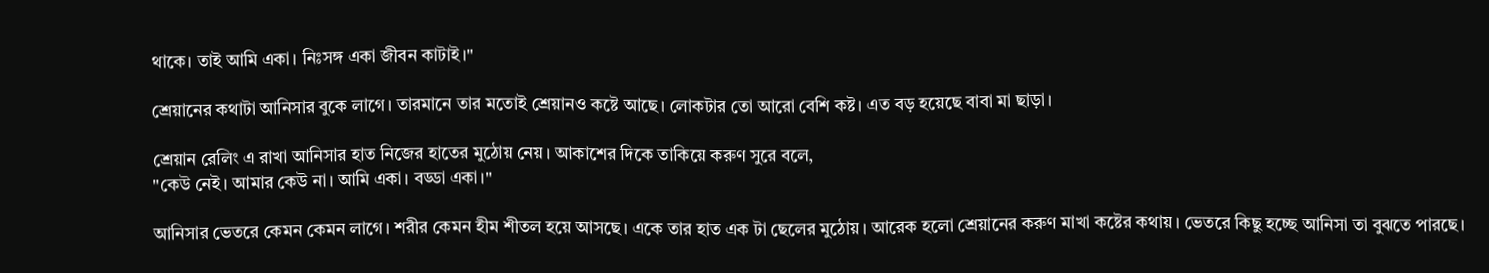থাকে। তাই আমি একা। নিঃসঙ্গ একা জীবন কাটাই।"

শ্রেয়ানের কথাটা আনিসার বুকে লাগে। তারমানে তার মতোই শ্রেয়ানও কষ্টে আছে। লোকটার তো আরো বেশি কষ্ট। এত বড় হয়েছে বাবা মা ছাড়া।

শ্রেয়ান রেলিং এ রাখা আনিসার হাত নিজের হাতের মুঠোয় নেয়। আকাশের দিকে তাকিয়ে করুণ সুরে বলে,
"কেউ নেই। আমার কেউ না। আমি একা। বড্ডা একা।"

আনিসার ভেতরে কেমন কেমন লাগে। শরীর কেমন হীম শীতল হয়ে আসছে। একে তার হাত এক টা ছেলের মুঠোয়। আরেক হলো শ্রেয়ানের করুণ মাখা কষ্টের কথায়। ভেতরে কিছু হচ্ছে আনিসা তা বুঝতে পারছে।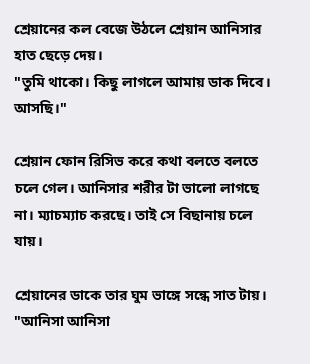শ্রেয়ানের কল বেজে উঠলে শ্রেয়ান আনিসার হাত ছেড়ে দেয়।
"তুমি থাকো। কিছু লাগলে আমায় ডাক দিবে। আসছি।"

শ্রেয়ান ফোন রিসিভ করে কথা বলতে বলতে চলে গেল। আনিসার শরীর টা ভালো লাগছে না। ম্যাচম্যাচ করছে। তাই সে বিছানায় চলে যায়।

শ্রেয়ানের ডাকে তার ঘুম ভাঙ্গে সন্ধে সাত টায়।
"আনিসা আনিসা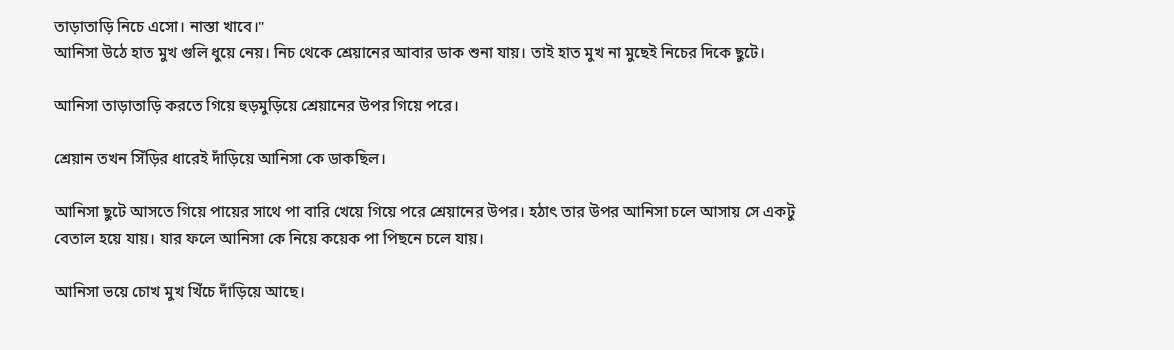তাড়াতাড়ি নিচে এসো। নাস্তা খাবে।"
আনিসা উঠে হাত মুখ গুলি ধুয়ে নেয়। নিচ থেকে শ্রেয়ানের আবার ডাক শুনা যায়। তাই হাত মুখ না মুছেই নিচের দিকে ছুটে।

আনিসা তাড়াতাড়ি করতে গিয়ে হুড়মুড়িয়ে শ্রেয়ানের উপর গিয়ে পরে।

শ্রেয়ান তখন সিঁড়ির ধারেই দাঁড়িয়ে আনিসা কে ডাকছিল।

আনিসা ছুটে আসতে গিয়ে পায়ের সাথে পা বারি খেয়ে গিয়ে পরে শ্রেয়ানের উপর। হঠাৎ তার উপর আনিসা চলে আসায় সে একটু বেতাল হয়ে যায়। যার ফলে আনিসা কে নিয়ে কয়েক পা পিছনে চলে যায়।

আনিসা ভয়ে চোখ মুখ খিঁচে দাঁড়িয়ে আছে।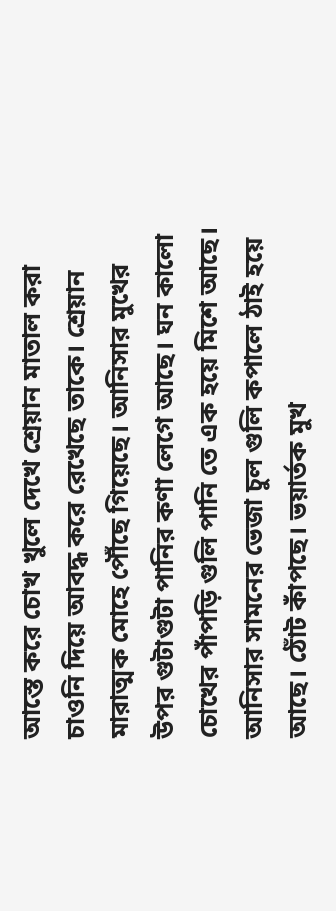আস্তে করে চোখ খুলে দেখে শ্রেয়ান মাতাল করা চাওনি দিয়ে আবদ্ধ করে রেখেছে তাকে। শ্রেয়ান মারাত্মক মোহে পৌঁছে গিয়েছে। আনিসার মুখের উপর গুটাগুটা পানির কণা লেগে আছে। ঘন কালো চোখের পাঁপড়ি গুলি পানি তে এক হয়ে মিশে আছে। আনিসার সামনের ভেজা চুল গুলি কপালে ঠাই হয়ে আছে। ঠোঁট কাঁপছে। ভয়ার্তক মুখ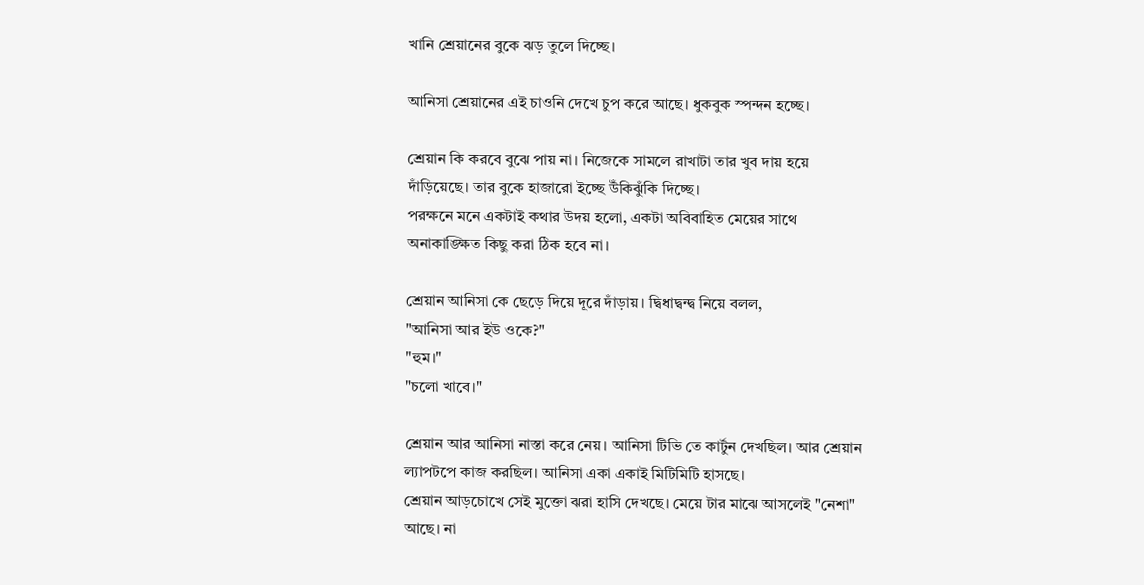খানি শ্রেয়ানের বুকে ঝড় তুলে দিচ্ছে।

আনিসা শ্রেয়ানের এই চাওনি দেখে চুপ করে আছে। ধুকবুক স্পন্দন হচ্ছে।

শ্রেয়ান কি করবে বুঝে পায় না। নিজেকে সামলে রাখাটা তার খুব দায় হয়ে দাঁড়িয়েছে। তার বুকে হাজারো ইচ্ছে উঁকিঝুঁকি দিচ্ছে।
পরক্ষনে মনে একটাই কথার উদয় হলো, একটা অবিবাহিত মেয়ের সাথে অনাকাঙ্ক্ষিত কিছু করা ঠিক হবে না।

শ্রেয়ান আনিসা কে ছেড়ে দিয়ে দূরে দাঁড়ায়। দ্বিধাদ্বন্দ্ব নিয়ে বলল,
"আনিসা আর ইউ ওকে?"
"হুম।"
"চলো খাবে।"

শ্রেয়ান আর আনিসা নাস্তা করে নেয়। আনিসা টিভি তে কার্টুন দেখছিল। আর শ্রেয়ান ল্যাপটপে কাজ করছিল। আনিসা একা একাই মিটিমিটি হাসছে।
শ্রেয়ান আড়চোখে সেই মুক্তো ঝরা হাসি দেখছে। মেয়ে টার মাঝে আসলেই "নেশা" আছে। না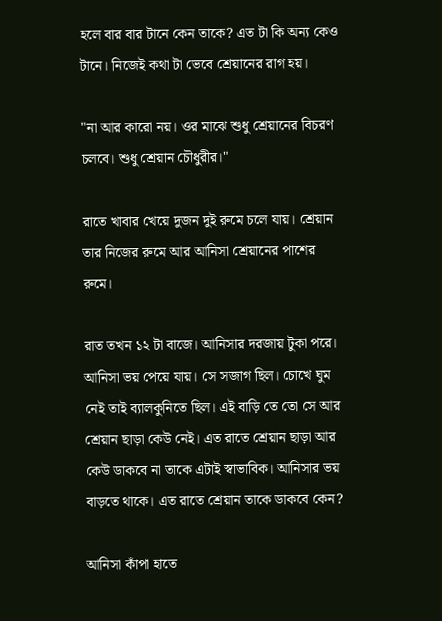হলে বার বার টানে কেন তাকে? এত টা কি অন্য কেও টানে। নিজেই কথা টা ভেবে শ্রেয়ানের রাগ হয়।

"না আর কারো নয়। ওর মাঝে শুধু শ্রেয়ানের বিচরণ চলবে। শুধু শ্রেয়ান চৌধুরীর।"

রাতে খাবার খেয়ে দুজন দুই রুমে চলে যায়। শ্রেয়ান তার নিজের রুমে আর আনিসা শ্রেয়ানের পাশের রুমে।

রাত তখন ১২ টা বাজে। আনিসার দরজায় টুকা পরে। আনিসা ভয় পেয়ে যায়। সে সজাগ ছিল। চোখে ঘুম নেই তাই ব্যালকুনিতে ছিল। এই বাড়ি তে তো সে আর শ্রেয়ান ছাড়া কেউ নেই। এত রাতে শ্রেয়ান ছাড়া আর কেউ ডাকবে না তাকে এটাই স্বাভাবিক। আনিসার ভয় বাড়তে থাকে। এত রাতে শ্রেয়ান তাকে ডাকবে কেন?

আনিসা কাঁপা হাতে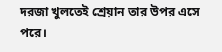দরজা খুলতেই শ্রেয়ান তার উপর এসে পরে।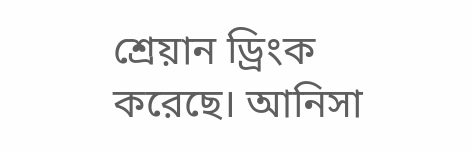শ্রেয়ান ড্রিংক করেছে। আনিসা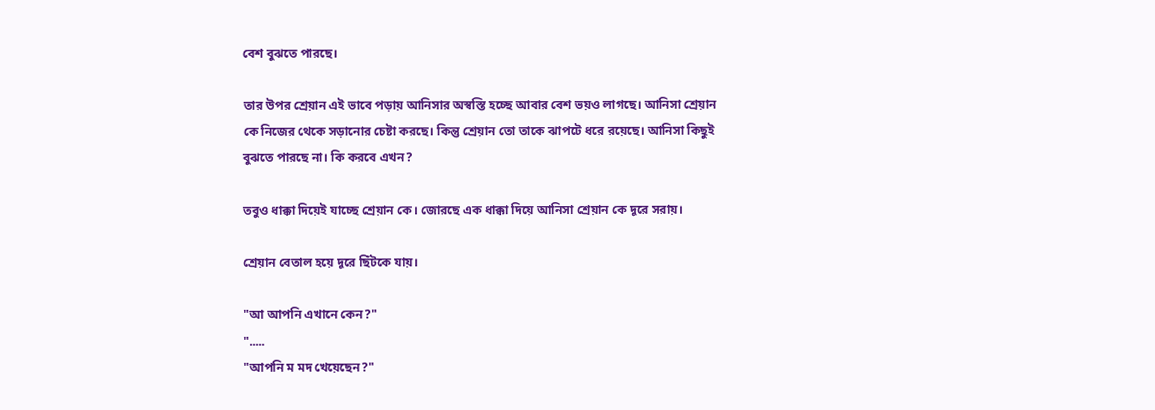বেশ বুঝতে পারছে।

তার উপর শ্রেয়ান এই ভাবে পড়ায় আনিসার অস্বস্তি হচ্ছে আবার বেশ ভয়ও লাগছে। আনিসা শ্রেয়ান কে নিজের থেকে সড়ানোর চেষ্টা করছে। কিন্তু শ্রেয়ান তো তাকে ঝাপটে ধরে রয়েছে। আনিসা কিছুই বুঝতে পারছে না। কি করবে এখন?

তবুও ধাক্কা দিয়েই যাচ্ছে শ্রেয়ান কে। জোরছে এক ধাক্কা দিয়ে আনিসা শ্রেয়ান কে দূরে সরায়।

শ্রেয়ান বেতাল হয়ে দূরে ছিঁটকে যায়।

"আ আপনি এখানে কেন?"
".....
"আপনি ম মদ খেয়েছেন?"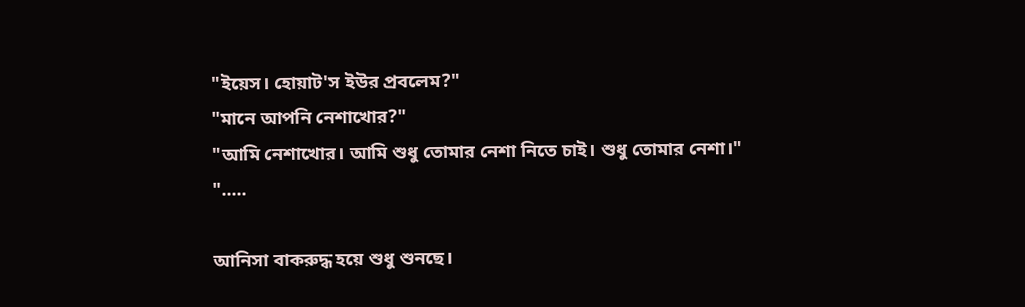"ইয়েস। হোয়াট'স ইউর প্রবলেম?"
"মানে আপনি নেশাখোর?"
"আমি নেশাখোর। আমি শুধু তোমার নেশা নিতে চাই। শুধু তোমার নেশা।"
".....

আনিসা বাকরুদ্ধ হয়ে শুধু শুনছে।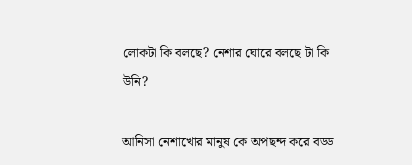লোকটা কি বলছে? নেশার ঘোরে বলছে টা কি উনি?

আনিসা নেশাখোর মানুষ কে অপছন্দ করে বড্ড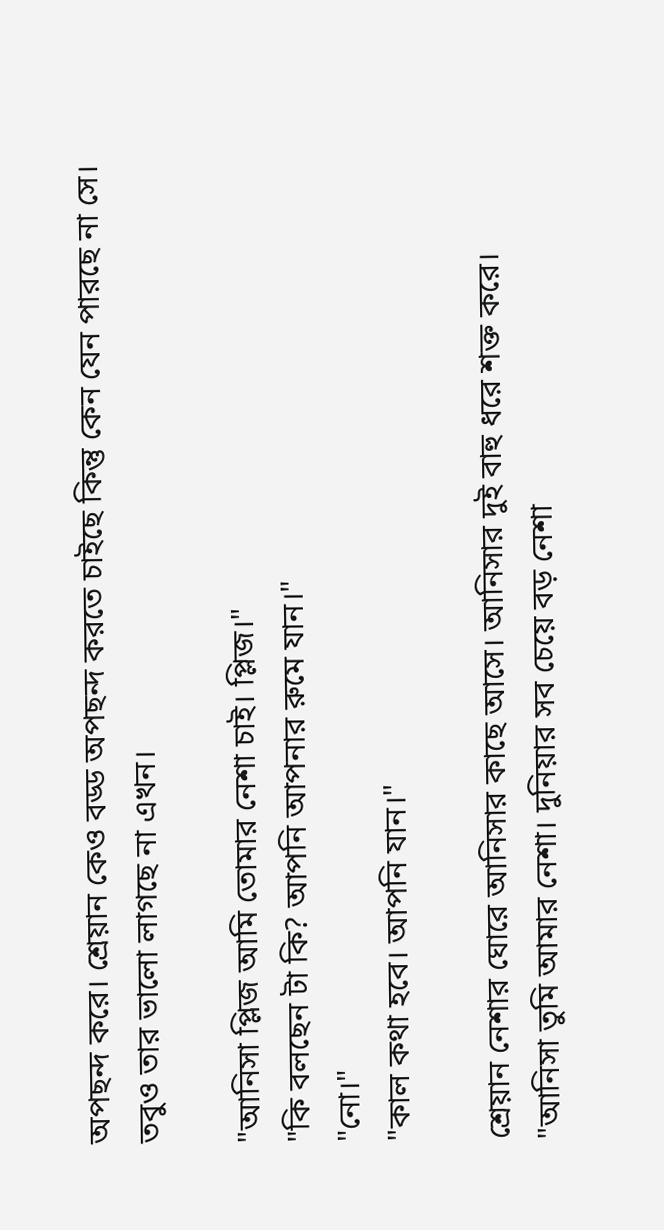অপছন্দ করে। শ্রেয়ান কেও বড্ড অপছন্দ করতে চাইছে কিন্তু কেন যেন পারছে না সে। তবুও তার ভালো লাগছে না এখন।

"আনিসা প্লিজ আমি তোমার নেশা চাই। প্লিজ।"
"কি বলছেন টা কি? আপনি আপনার রুমে যান।"
"নো।"
"কাল কথা হবে। আপনি যান।"

শ্রেয়ান নেশার ঘোরে আনিসার কাছে আসে। আনিসার দুই বাহু ধরে শক্ত করে।
"আনিসা তুমি আমার নেশা। দুনিয়ার সব চেয়ে বড় নেশা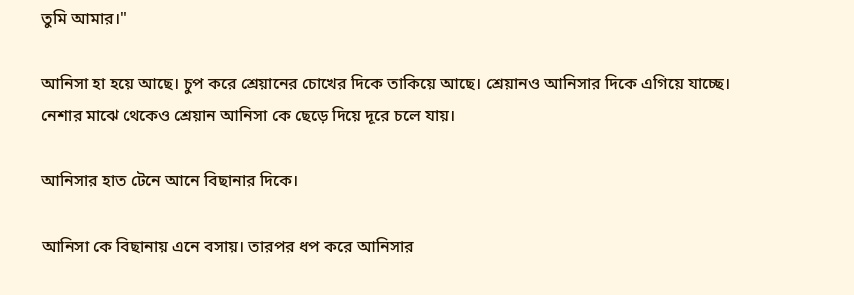তুমি আমার।"

আনিসা হা হয়ে আছে। চুপ করে শ্রেয়ানের চোখের দিকে তাকিয়ে আছে। শ্রেয়ানও আনিসার দিকে এগিয়ে যাচ্ছে।
নেশার মাঝে থেকেও শ্রেয়ান আনিসা কে ছেড়ে দিয়ে দূরে চলে যায়।

আনিসার হাত টেনে আনে বিছানার দিকে।

আনিসা কে বিছানায় এনে বসায়। তারপর ধপ করে আনিসার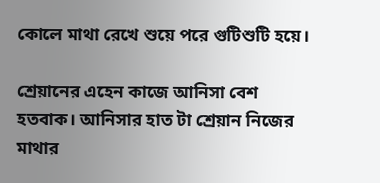কোলে মাথা রেখে শুয়ে পরে গুটিশুটি হয়ে।

শ্রেয়ানের এহেন কাজে আনিসা বেশ হতবাক। আনিসার হাত টা শ্রেয়ান নিজের মাথার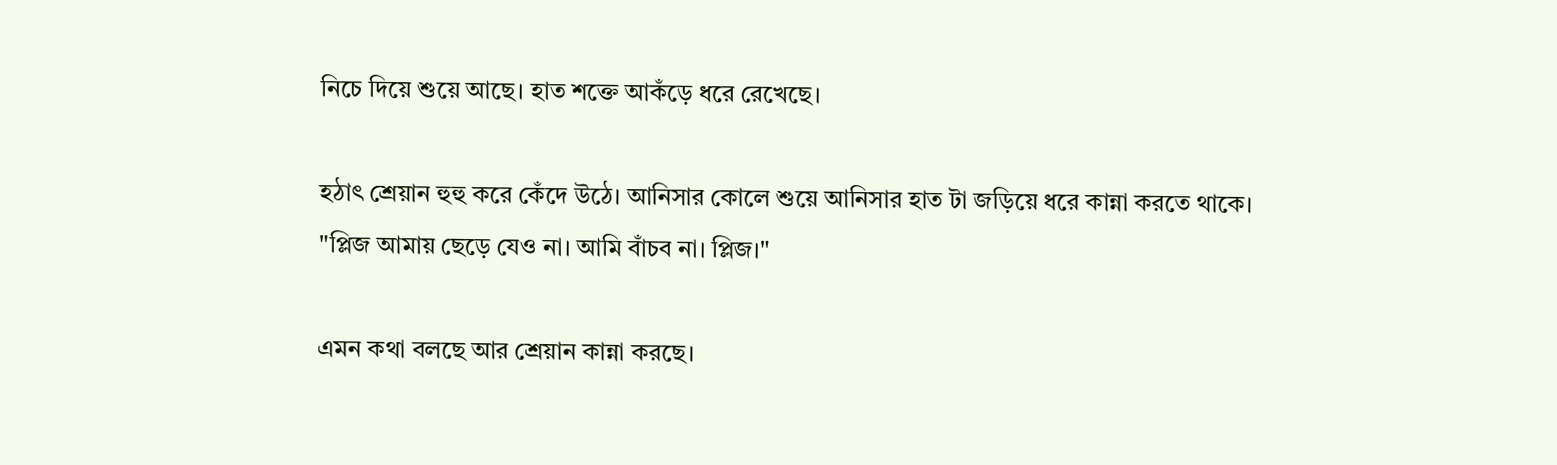নিচে দিয়ে শুয়ে আছে। হাত শক্তে আকঁড়ে ধরে রেখেছে।

হঠাৎ শ্রেয়ান হুহু করে কেঁদে উঠে। আনিসার কোলে শুয়ে আনিসার হাত টা জড়িয়ে ধরে কান্না করতে থাকে।
"প্লিজ আমায় ছেড়ে যেও না। আমি বাঁচব না। প্লিজ।"

এমন কথা বলছে আর শ্রেয়ান কান্না করছে।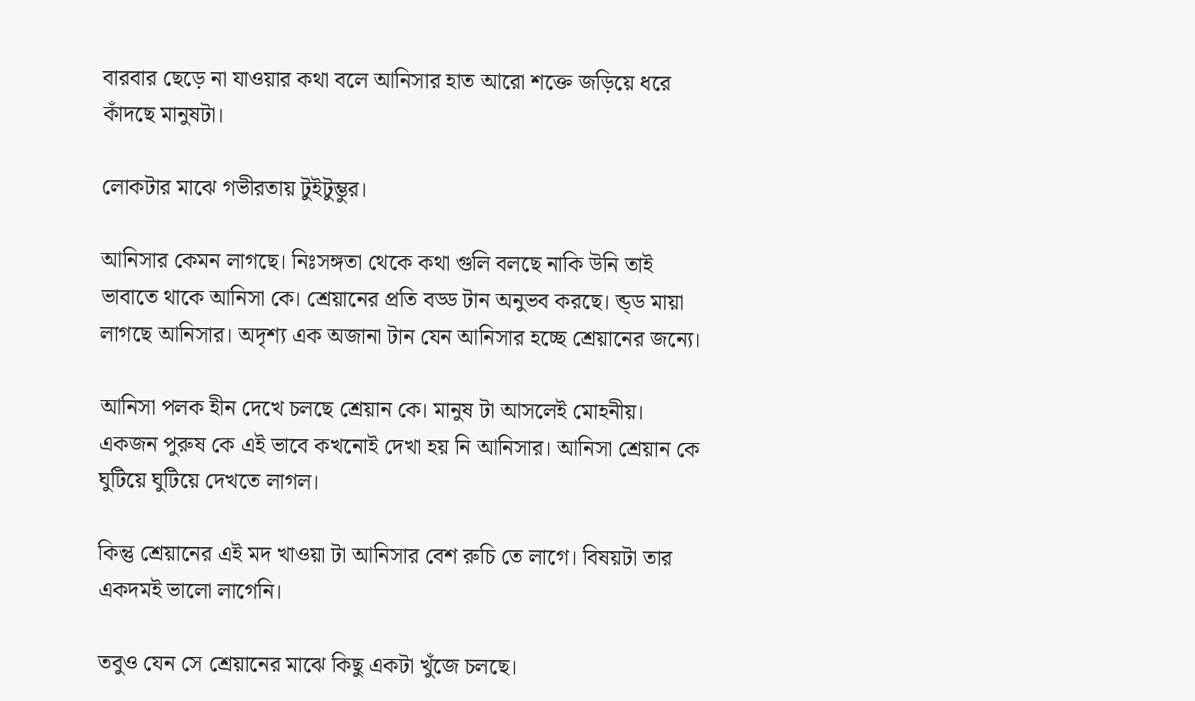বারবার ছেড়ে না যাওয়ার কথা বলে আনিসার হাত আরো শক্তে জড়িয়ে ধরে কাঁদছে মানুষটা।

লোকটার মাঝে গভীরতায় টুইটুম্ভুর।

আনিসার কেমন লাগছে। নিঃসঙ্গতা থেকে কথা গুলি বলছে নাকি উনি তাই ভাবাতে থাকে আনিসা কে। শ্রেয়ানের প্রতি বড্ড টান অনুভব করছে। ব্ড্ড মায়া লাগছে আনিসার। অদৃশ্য এক অজানা টান যেন আনিসার হচ্ছে শ্রেয়ানের জন্যে।

আনিসা পলক হীন দেখে চলছে শ্রেয়ান কে। মানুষ টা আসলেই মোহনীয়।
একজন পুরুষ কে এই ভাবে কখনোই দেখা হয় নি আনিসার। আনিসা শ্রেয়ান কে ঘুটিয়ে ঘুটিয়ে দেখতে লাগল।

কিন্তু শ্রেয়ানের এই মদ খাওয়া টা আনিসার বেশ রুচি তে লাগে। বিষয়টা তার একদমই ভালো লাগেনি।

তবুও যেন সে শ্রেয়ানের মাঝে কিছু একটা খুঁজে চলছে।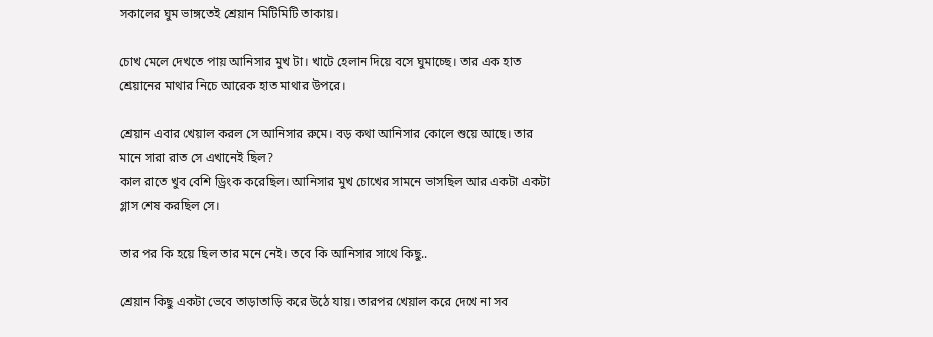সকালের ঘুম ভাঙ্গতেই শ্রেয়ান মিটিমিটি তাকায়।

চোখ মেলে দেখতে পায় আনিসার মুখ টা। খাটে হেলান দিয়ে বসে ঘুমাচ্ছে। তার এক হাত শ্রেয়ানের মাথার নিচে আরেক হাত মাথার উপরে।

শ্রেয়ান এবার খেয়াল করল সে আনিসার রুমে। বড় কথা আনিসার কোলে শুয়ে আছে। তার মানে সারা রাত সে এখানেই ছিল?
কাল রাতে খুব বেশি ড্রিংক করেছিল। আনিসার মুখ চোখের সামনে ভাসছিল আর একটা একটা গ্লাস শেষ করছিল সে।

তার পর কি হয়ে ছিল তার মনে নেই। তবে কি আনিসার সাথে কিছু..

শ্রেয়ান কিছু একটা ভেবে তাড়াতাড়ি করে উঠে যায়। তারপর খেয়াল করে দেখে না সব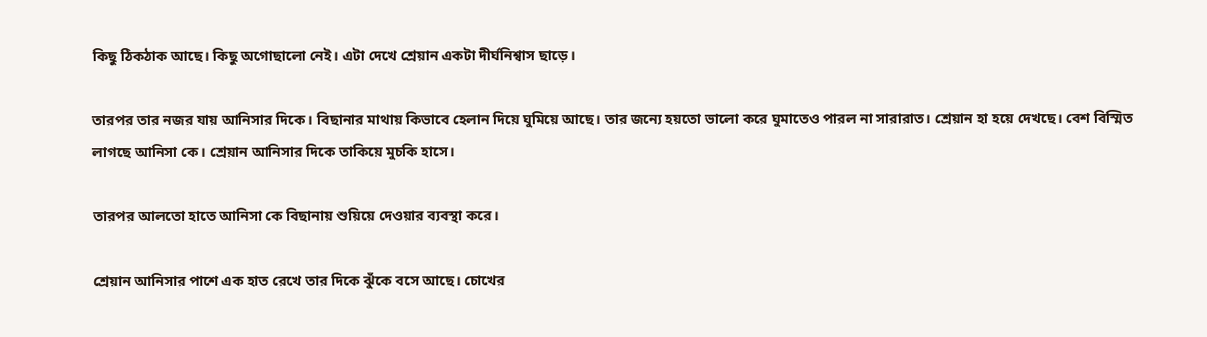কিছু ঠিকঠাক আছে। কিছু অগোছালো নেই। এটা দেখে শ্রেয়ান একটা দীর্ঘনিশ্বাস ছাড়ে।

তারপর তার নজর যায় আনিসার দিকে। বিছানার মাথায় কিভাবে হেলান দিয়ে ঘুমিয়ে আছে। তার জন্যে হয়তো ভালো করে ঘুমাতেও পারল না সারারাত। শ্রেয়ান হা হয়ে দেখছে। বেশ বিস্মিত লাগছে আনিসা কে। শ্রেয়ান আনিসার দিকে তাকিয়ে মুচকি হাসে।

তারপর আলতো হাতে আনিসা কে বিছানায় শুয়িয়ে দেওয়ার ব্যবস্থা করে।

শ্রেয়ান আনিসার পাশে এক হাত রেখে তার দিকে ঝুঁকে বসে আছে। চোখের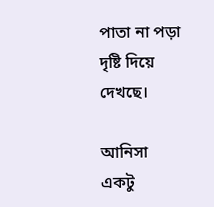পাতা না পড়া দৃষ্টি দিয়ে দেখছে।

আনিসা একটু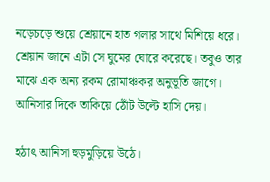নড়েচড়ে শুয়ে শ্রেয়ানে হাত গলার সাথে মিশিয়ে ধরে। শ্রেয়ান জানে এটা সে ঘুমের ঘোরে করেছে। তবুও তার মাঝে এক অন্য রকম রোমাঞ্চকর অনুভূতি জাগে। আনিসার দিকে তাকিয়ে ঠোঁট উল্টে হাসি দেয়।

হঠাৎ আনিসা হুড়মুড়িয়ে উঠে।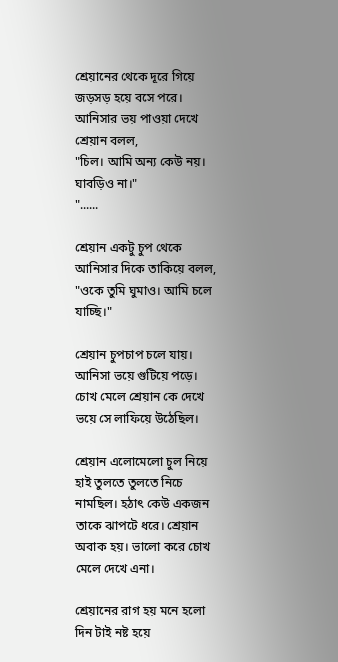শ্রেয়ানের থেকে দূরে গিয়ে জড়সড় হয়ে বসে পরে।
আনিসার ভয় পাওয়া দেখে শ্রেয়ান বলল,
"চিল। আমি অন্য কেউ নয়। ঘাবড়িও না।"
"......

শ্রেয়ান একটু চুপ থেকে আনিসার দিকে তাকিয়ে বলল,
"ওকে তুমি ঘুমাও। আমি চলে যাচ্ছি।"

শ্রেয়ান চুপচাপ চলে যায়। আনিসা ভয়ে গুটিয়ে পড়ে। চোখ মেলে শ্রেয়ান কে দেখে ভয়ে সে লাফিয়ে উঠেছিল।

শ্রেয়ান এলোমেলো চুল নিয়ে হাই তুলতে তুলতে নিচে নামছিল। হঠাৎ কেউ একজন তাকে ঝাপটে ধরে। শ্রেয়ান অবাক হয়। ভালো করে চোখ মেলে দেখে এনা।

শ্রেয়ানের রাগ হয় মনে হলো দিন টাই নষ্ট হয়ে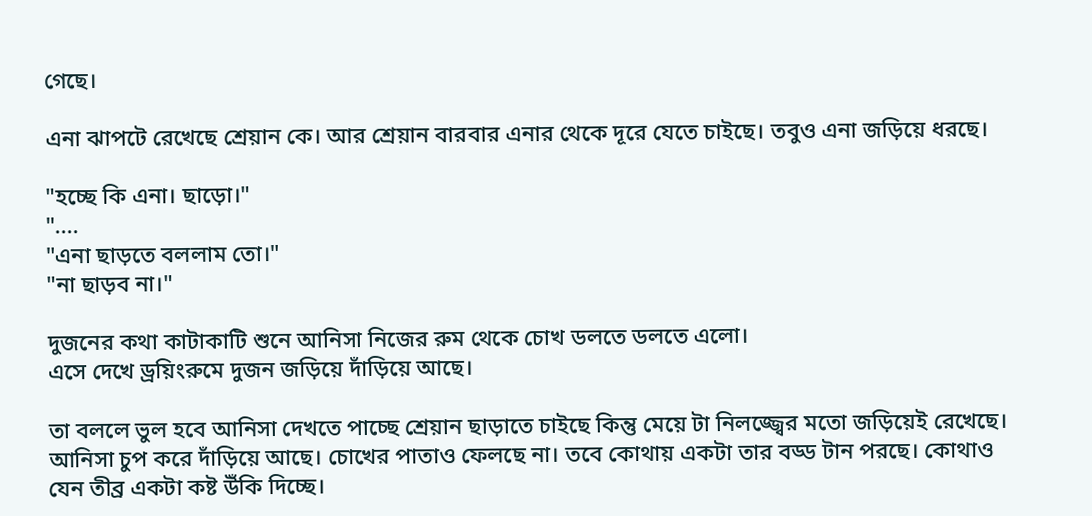গেছে।

এনা ঝাপটে রেখেছে শ্রেয়ান কে। আর শ্রেয়ান বারবার এনার থেকে দূরে যেতে চাইছে। তবুও এনা জড়িয়ে ধরছে।

"হচ্ছে কি এনা। ছাড়ো।"
"....
"এনা ছাড়তে বললাম তো।"
"না ছাড়ব না।"

দুজনের কথা কাটাকাটি শুনে আনিসা নিজের রুম থেকে চোখ ডলতে ডলতে এলো।
এসে দেখে ড্রয়িংরুমে দুজন জড়িয়ে দাঁড়িয়ে আছে।

তা বললে ভুল হবে আনিসা দেখতে পাচ্ছে শ্রেয়ান ছাড়াতে চাইছে কিন্তু মেয়ে টা নিলজ্জ্বের মতো জড়িয়েই রেখেছে। আনিসা চুপ করে দাঁড়িয়ে আছে। চোখের পাতাও ফেলছে না। তবে কোথায় একটা তার বড্ড টান পরছে। কোথাও যেন তীব্র একটা কষ্ট উঁকি দিচ্ছে।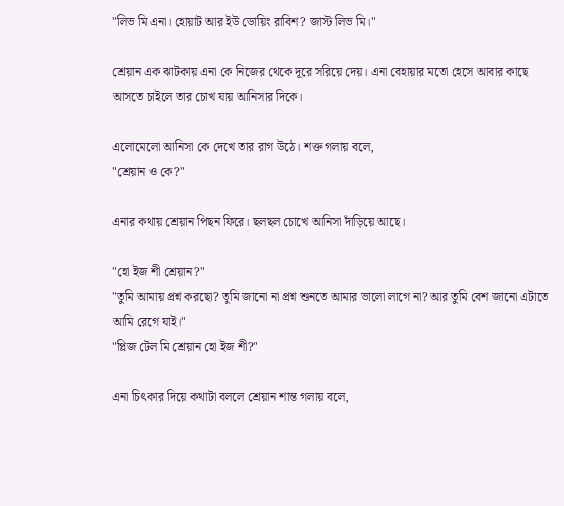"লিভ মি এনা। হোয়াট আর ইউ ডোয়িং রাবিশ? জাস্ট লিভ মি।"

শ্রেয়ান এক ঝাটকায় এনা কে নিজের থেকে দূরে সরিয়ে দেয়। এনা বেহায়ার মতো হেসে আবার কাছে আসতে চাইলে তার চোখ যায় আনিসার দিকে।

এলোমেলো আনিসা কে দেখে তার রাগ উঠে। শক্ত গলায় বলে,
"শ্রেয়ান ও কে?"

এনার কথায় শ্রেয়ান পিছন ফিরে। ছলছল চোখে আনিসা দাঁড়িয়ে আছে।

"হো ইজ শী শ্রেয়ান?"
"তুমি আমায় প্রশ্ন করছো? তুমি জানো না প্রশ্ন শুনতে আমার ভালো লাগে না? আর তুমি বেশ জানো এটাতে আমি রেগে যাই।"
"প্লিজ টেল মি শ্রেয়ান হো ইজ শী?"

এনা চিৎকার দিয়ে কথাটা বললে শ্রেয়ান শান্ত গলায় বলে,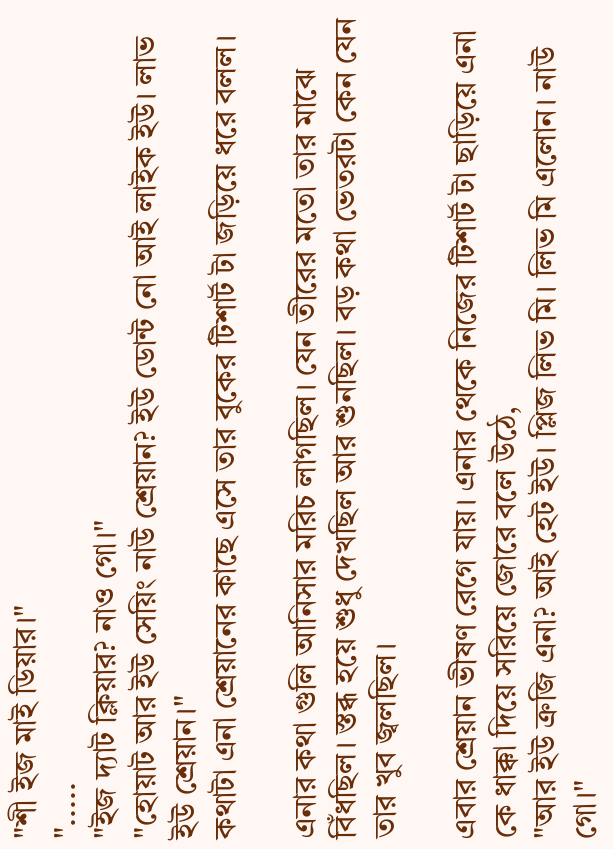"শী ইজ মাই ডিয়ার।"
".....
"ইজ দ্যাট ক্লিয়ার? নাও গো।"
"হোয়াট আর ইউ সেয়িং নাউ শ্রেয়ান? ইউ ডোন্ট নো আই লাইক ইউ। লাভ ইউ শ্রেয়ান।"
কথাটা এনা শ্রেয়ানের কাছে এসে তার বুকের টিশার্ট টা জড়িয়ে ধরে বলল।

এনার কথা গুলি আনিসার মরিচ লাগছিল। যেন তীরের মতো তার মাঝে বিঁধছিল। স্তব্ধ হয়ে শুধু দেখছিল আর শুনছিল। বড় কথা ভেতরটা কেন যেন তার খুব জ্বলছিল।

এবার শ্রেয়ান ভীষণ রেগে যায়। এনার থেকে নিজের টিশার্ট টা ছাড়িয়ে এনা কে ধাক্কা দিয়ে সরিয়ে জোরে বলে উঠে,
"আর ইউ ক্রজি এনা? আই হেট ইউ। প্লিজ লিভ মি। লিভ মি এলোন। নাউ গো।"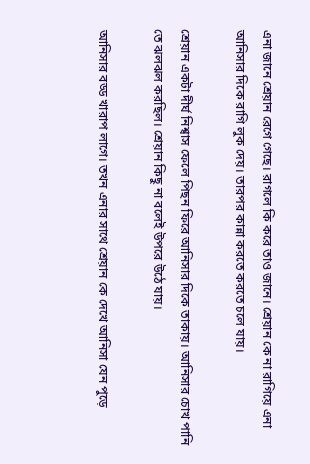এনা জানে শ্রেয়ান রেগে গেছে। রাগলে কি করে তাও জানে। শ্রেয়ান কে না রাগিয়ে এনা আনিসার দিকে রাগি লুক দেয়। তারপর কান্না করতে করতে চলে যায়।

শ্রেয়ান একটা দীর্ঘ নিশ্বাস ফেলে পিছন ফিরে আনিসার দিকে তাকায়। আনিসার চোখ পানি তে ঝলঝল করছিল। শ্রেয়ান কিছু না বলেই উপরে উঠে যায়।

আনিসার বড্ড খারাপ লাগে। তখন এনার সাথে শ্রেয়ান কে দেখে আনিসা যেন পুড়ে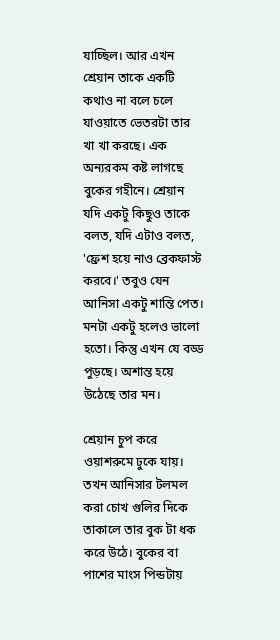যাচ্ছিল। আর এখন শ্রেয়ান তাকে একটি কথাও না বলে চলে যাওয়াতে ভেতরটা তার খা খা করছে। এক অন্যরকম কষ্ট লাগছে বুকের গহীনে। শ্রেয়ান যদি একটু কিছুও তাকে বলত, যদি এটাও বলত, 'ফ্রেশ হয়ে নাও ব্রেকফাস্ট করবে।' তবুও যেন আনিসা একটু শান্তি পেত। মনটা একটু হলেও ভালো হতো। কিন্তু এখন যে বড্ড পুড়ছে। অশান্ত হয়ে উঠেছে তার মন।

শ্রেয়ান চুপ করে ওয়াশরুমে ঢুকে যায়।
তখন আনিসার টলমল করা চোখ গুলির দিকে তাকালে তার বুক টা ধক করে উঠে। বুকের বা পাশের মাংস পিন্ডটায়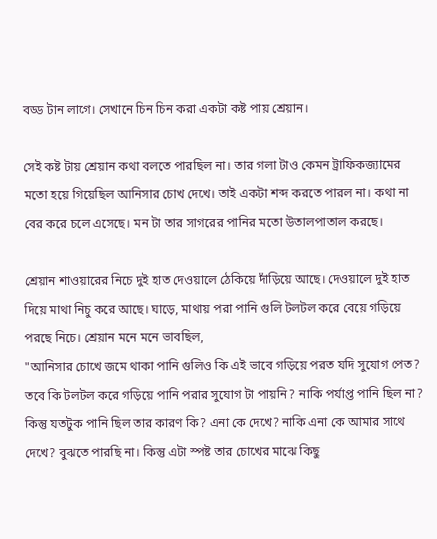বড্ড টান লাগে। সেখানে চিন চিন করা একটা কষ্ট পায় শ্রেয়ান।

সেই কষ্ট টায় শ্রেয়ান কথা বলতে পারছিল না। তার গলা টাও কেমন ট্রাফিকজ্যামের মতো হয়ে গিয়েছিল আনিসার চোখ দেখে। তাই একটা শব্দ করতে পারল না। কথা না বের করে চলে এসেছে। মন টা তার সাগরের পানির মতো উতালপাতাল করছে।

শ্রেয়ান শাওয়ারের নিচে দুই হাত দেওয়ালে ঠেকিয়ে দাঁড়িয়ে আছে। দেওয়ালে দুই হাত দিয়ে মাথা নিচু করে আছে। ঘাড়ে, মাথায় পরা পানি গুলি টলটল করে বেয়ে গড়িয়ে পরছে নিচে। শ্রেয়ান মনে মনে ভাবছিল,
"আনিসার চোখে জমে থাকা পানি গুলিও কি এই ভাবে গড়িয়ে পরত যদি সুযোগ পেত? তবে কি টলটল করে গড়িয়ে পানি পরার সুযোগ টা পায়নি? নাকি পর্যাপ্ত পানি ছিল না? কিন্তু যতটুক পানি ছিল তার কারণ কি? এনা কে দেখে? নাকি এনা কে আমার সাথে দেখে? বুঝতে পারছি না। কিন্তু এটা স্পষ্ট তার চোখের মাঝে কিছু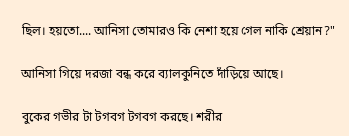ছিল। হয়তো.... আনিসা তোমারও কি নেশা হয়ে গেল নাকি শ্রেয়ান?"

আনিসা গিয়ে দরজা বন্ধ করে ব্যালকুনিতে দাঁড়িয়ে আছে।

বুকের গভীর টা টগবগ টগবগ করছে। শরীর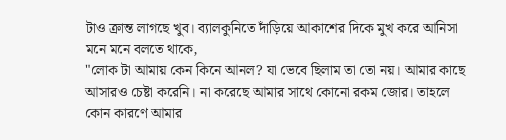টাও ক্রান্ত লাগছে খুব। ব্যালকুনিতে দাঁড়িয়ে আকাশের দিকে মুখ করে আনিসা মনে মনে বলতে থাকে,
"লোক টা আমায় কেন কিনে আনল? যা ভেবে ছিলাম তা তো নয়। আমার কাছে আসারও চেষ্টা করেনি। না করেছে আমার সাথে কোনো রকম জোর। তাহলে কোন কারণে আমার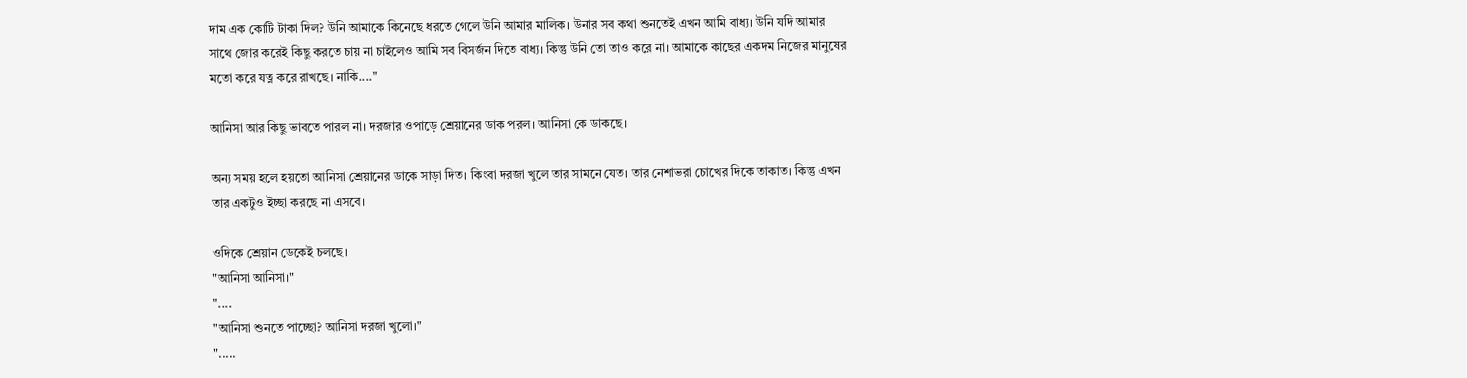দাম এক কোটি টাকা দিল? উনি আমাকে কিনেছে ধরতে গেলে উনি আমার মালিক। উনার সব কথা শুনতেই এখন আমি বাধ্য। উনি যদি আমার সাথে জোর করেই কিছু করতে চায় না চাইলেও আমি সব বিসর্জন দিতে বাধ্য। কিন্তু উনি তো তাও করে না। আমাকে কাছের একদম নিজের মানুষের মতো করে যত্ন করে রাখছে। নাকি...."

আনিসা আর কিছু ভাবতে পারল না। দরজার ওপাড়ে শ্রেয়ানের ডাক পরল। আনিসা কে ডাকছে।

অন্য সময় হলে হয়তো আনিসা শ্রেয়ানের ডাকে সাড়া দিত। কিংবা দরজা খুলে তার সামনে যেত। তার নেশাভরা চোখের দিকে তাকাত। কিন্তু এখন তার একটুও ইচ্ছা করছে না এসবে।

ওদিকে শ্রেয়ান ডেকেই চলছে।
"আনিসা আনিসা।"
"....
"আনিসা শুনতে পাচ্ছো? আনিসা দরজা খুলো।"
".....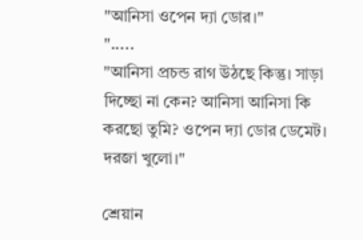"আনিসা ওপেন দ্যা ডোর।"
".....
"আনিসা প্রচন্ড রাগ উঠছে কিন্তু। সাড়া দিচ্ছো না কেন? আনিসা আনিসা কি করছো তুমি? ওপেন দ্যা ডোর ডেমেট। দরজা খুলো।"

শ্রেয়ান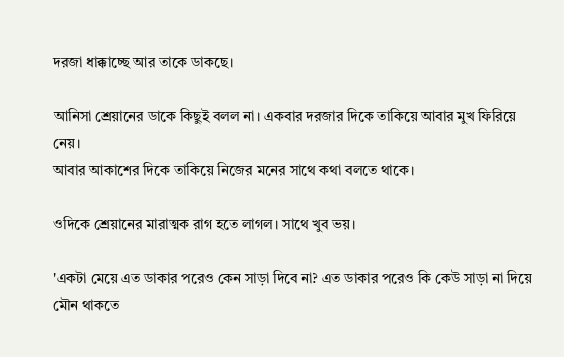দরজা ধাক্কাচ্ছে আর তাকে ডাকছে।

আনিসা শ্রেয়ানের ডাকে কিছুই বলল না। একবার দরজার দিকে তাকিয়ে আবার মুখ ফিরিয়ে নেয়।
আবার আকাশের দিকে তাকিয়ে নিজের মনের সাথে কথা বলতে থাকে।

ওদিকে শ্রেয়ানের মারাত্মক রাগ হতে লাগল। সাথে খুব ভয়।

'একটা মেয়ে এত ডাকার পরেও কেন সাড়া দিবে না? এত ডাকার পরেও কি কেউ সাড়া না দিয়ে মৌন থাকতে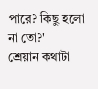পারে? কিছু হলো না তো?'
শ্রেয়ান কথাটা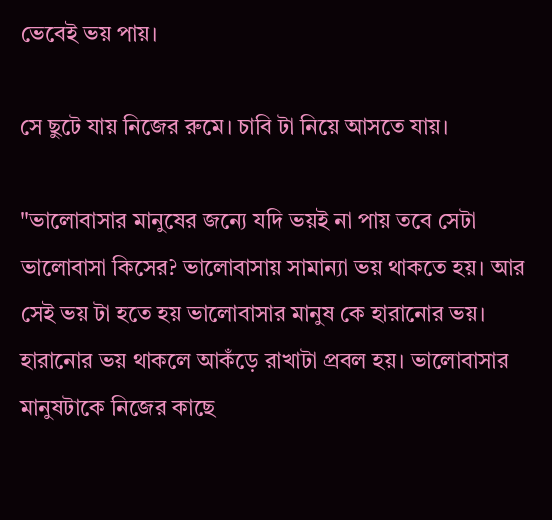ভেবেই ভয় পায়।

সে ছুটে যায় নিজের রুমে। চাবি টা নিয়ে আসতে যায়।

"ভালোবাসার মানুষের জন্যে যদি ভয়ই না পায় তবে সেটা ভালোবাসা কিসের? ভালোবাসায় সামান্যা ভয় থাকতে হয়। আর সেই ভয় টা হতে হয় ভালোবাসার মানুষ কে হারানোর ভয়। হারানোর ভয় থাকলে আকঁড়ে রাখাটা প্রবল হয়। ভালোবাসার মানুষটাকে নিজের কাছে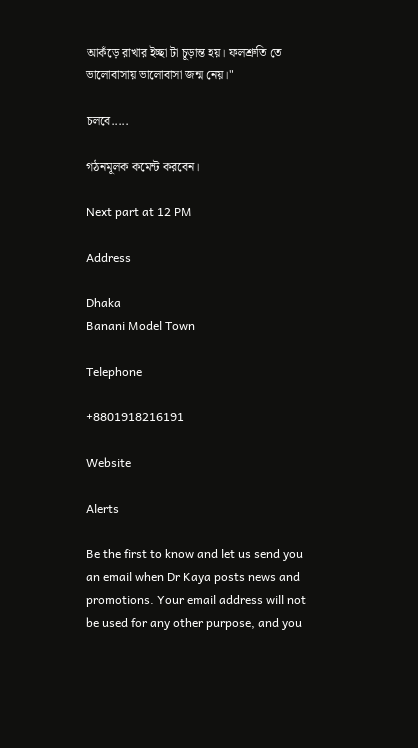আকঁড়ে রাখার ইচ্ছা টা চূড়ান্ত হয়। ফলশ্রুতি তে ভালোবাসায় ভালোবাসা জন্ম নেয়।"

চলবে.....

গঠনমূলক কমেন্ট করবেন।

Next part at 12 PM

Address

Dhaka
Banani Model Town

Telephone

+8801918216191

Website

Alerts

Be the first to know and let us send you an email when Dr Kaya posts news and promotions. Your email address will not be used for any other purpose, and you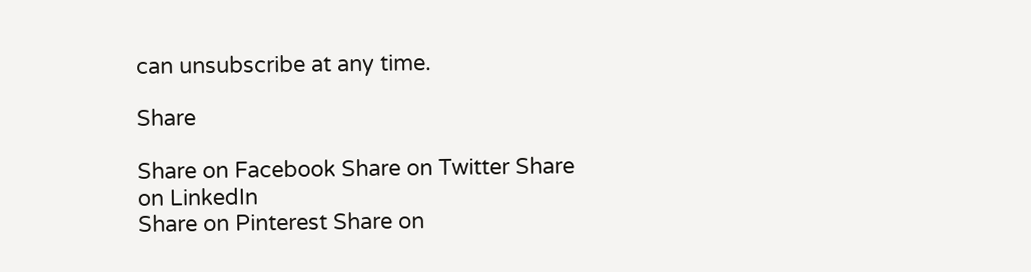can unsubscribe at any time.

Share

Share on Facebook Share on Twitter Share on LinkedIn
Share on Pinterest Share on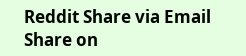Reddit Share via Email
Share on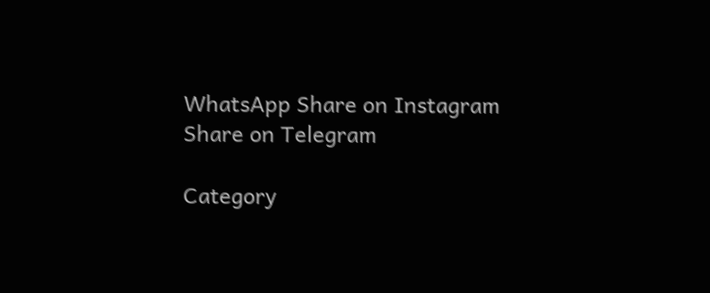WhatsApp Share on Instagram Share on Telegram

Category